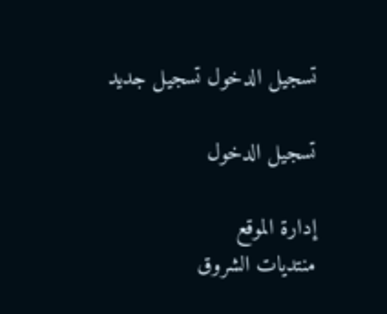تسجيل الدخول تسجيل جديد

تسجيل الدخول

إدارة الموقع
منتديات الشروق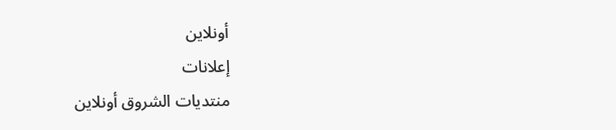أونلاين
إعلانات
منتديات الشروق أونلاين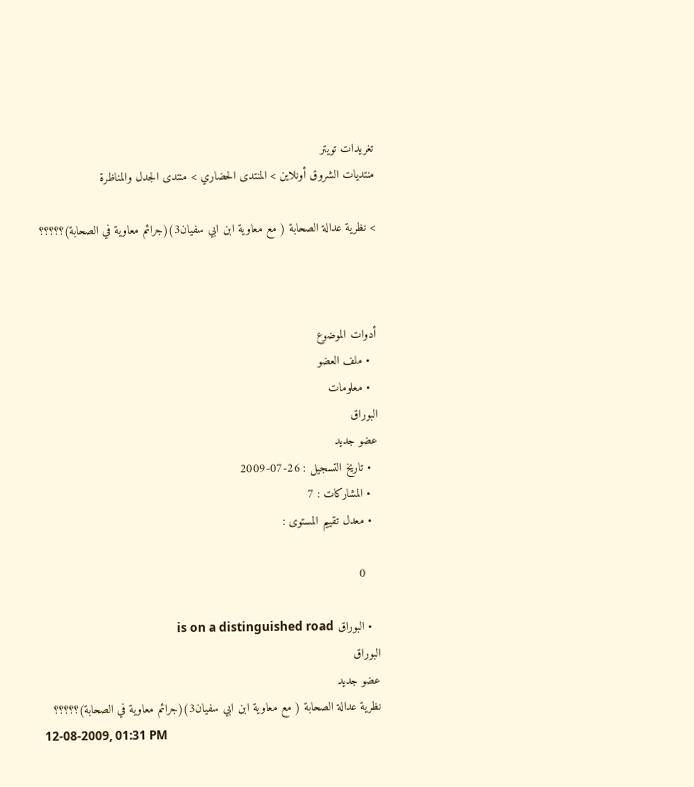تغريدات تويتر
منتديات الشروق أونلاين > المنتدى الحضاري > منتدى الجدل والمناظرة

> نظرية عدالة الصحابة ( مع معاوية ابن ابي سفيان3)(جرائم معاوية في الصحابة)؟؟؟؟؟



أدوات الموضوع
  • ملف العضو
  • معلومات
البوراق
عضو جديد
  • تاريخ التسجيل : 26-07-2009
  • المشاركات : 7
  • معدل تقييم المستوى :

    0

  • البوراق is on a distinguished road
البوراق
عضو جديد
نظرية عدالة الصحابة ( مع معاوية ابن ابي سفيان3)(جرائم معاوية في الصحابة)؟؟؟؟؟
12-08-2009, 01:31 PM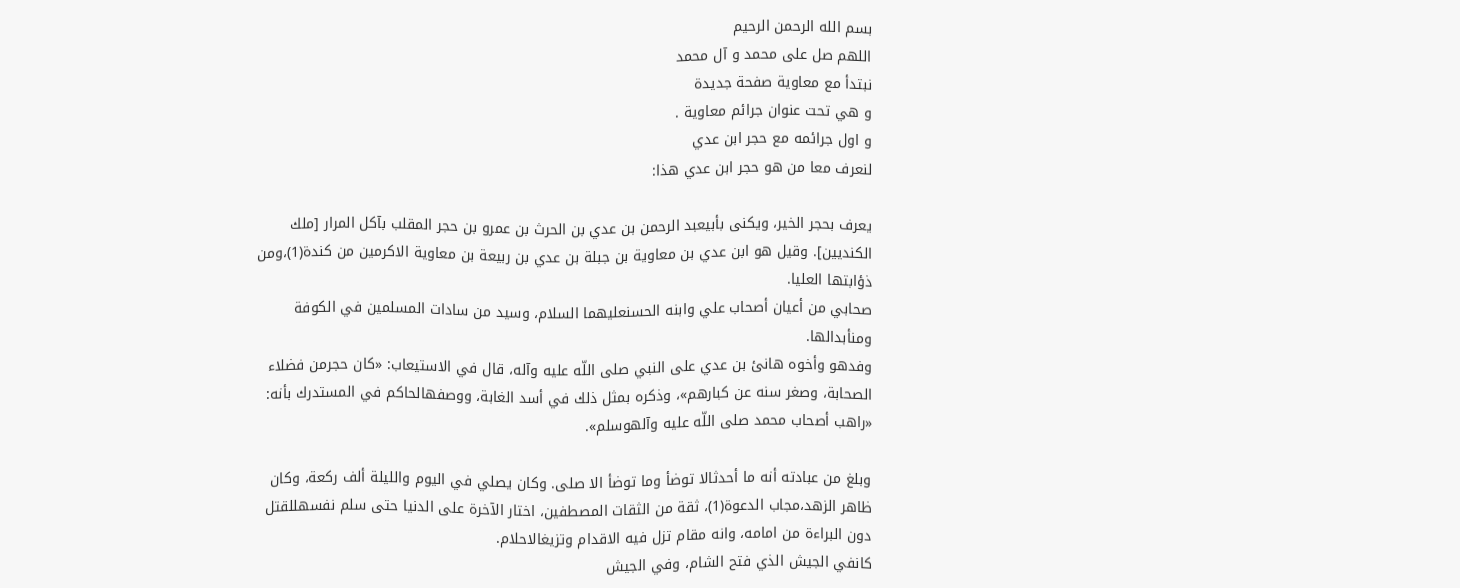بسم الله الرحمن الرحيم
اللهم صل على محمد و آل محمد
نبتدأ مع معاوية صفحة جديدة
و هي تحت عنوان جرائم معاوية .
و اول جرائمه مع حجر ابن عدي
لنعرف معا من هو حجر ابن عدي هذا:

يعرف بحجر الخير، ويكنى بأبيعبد الرحمن بن عدي بن الحرث بن عمرو بن حجر المقلب بآكل المرار [ملك الكنديين]. وقيل هو ابن عدي بن معاوية بن جبلة بن عدي بن ربيعة بن معاوية الاكرمين من كندة(1)،ومن ذؤابتها العليا.
صحابي من أعيان أصحاب علي وابنه الحسنعليهما السلام، وسيد من سادات المسلمين في الكوفة ومنأبدالها.
وفدهو وأخوه هانئ بن عدي على النبي صلى اللّه عليه وآله، قال في الاستيعاب: «كان حجرمن فضلاء الصحابة، وصغر سنه عن كبارهم»، وذكره بمثل ذلك في أسد الغابة، ووصفهالحاكم في المستدرك بأنه: «راهب أصحاب محمد صلى اللّه عليه وآلهوسلم».

وبلغ من عبادته أنه ما أحدثالا توضأ وما توضأ الا صلى. وكان يصلي في اليوم والليلة ألف ركعة، وكان ظاهر الزهد،مجاب الدعوة(1)، ثقة من الثقات المصطفين، اختار الآخرة على الدنيا حتى سلم نفسهللقتل دون البراءة من امامه، وانه مقام تزل فيه الاقدام وتزيغالاحلام.
كانفي الجيش الذي فتح الشام، وفي الجيش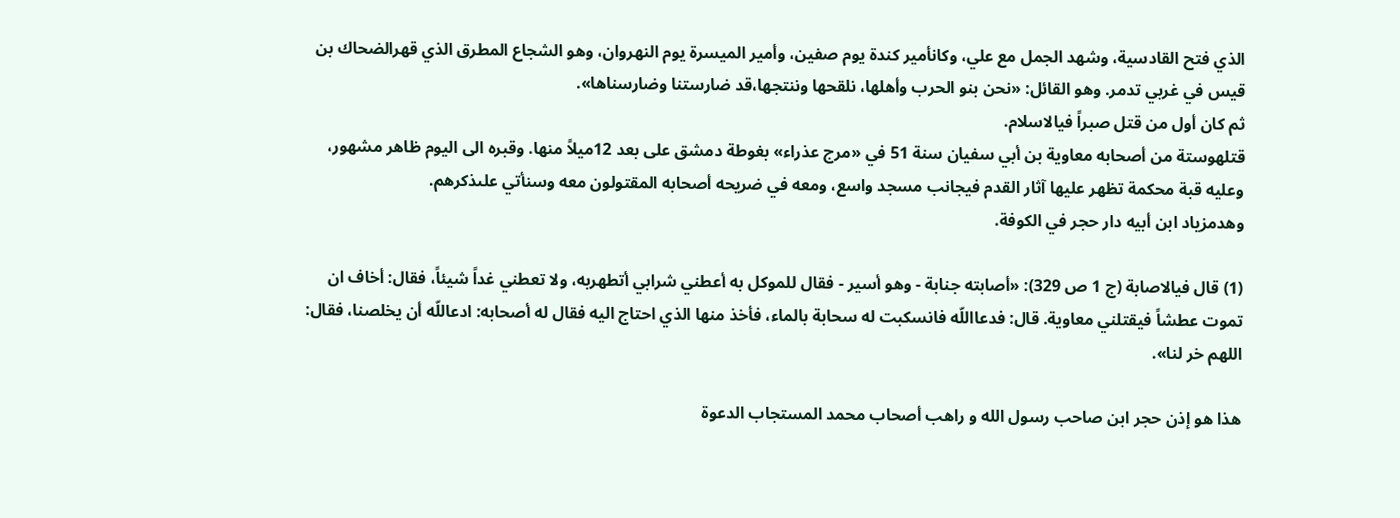الذي فتح القادسية، وشهد الجمل مع علي، وكانأمير كندة يوم صفين، وأمير الميسرة يوم النهروان، وهو الشجاع المطرق الذي قهرالضحاك بن قيس في غربي تدمر. وهو القائل: «نحن بنو الحرب وأهلها، نلقحها وننتجها،قد ضارستنا وضارسناها».
ثم كان أول من قتل صبراً فيالاسلام.
قتلهوستة من أصحابه معاوية بن أبي سفيان سنة 51 في «مرج عذراء» بغوطة دمشق على بعد 12ميلاً منها. وقبره الى اليوم ظاهر مشهور، وعليه قبة محكمة تظهر عليها آثار القدم فيجانب مسجد واسع، ومعه في ضريحه أصحابه المقتولون معه وسنأتي علىذكرهم.
وهدمزياد ابن أبيه دار حجر في الكوفة.

(1) قال فيالاصابة (ج 1 ص 329): «أصابته جنابة - وهو أسير - فقال للموكل به أعطني شرابي أتطهربه، ولا تعطني غداً شيئاً، فقال: أخاف ان تموت عطشاً فيقتلني معاوية. قال: فدعااللّه فانسكبت له سحابة بالماء، فأخذ منها الذي احتاج اليه فقال له أصحابه: ادعاللّه أن يخلصنا، فقال: اللهم خر لنا».

هذا هو إذن حجر ابن صاحب رسول الله و راهب أصحاب محمد المستجاب الدعوة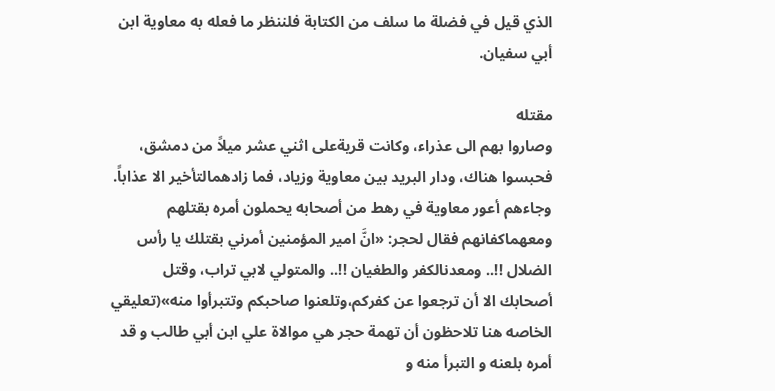الذي قيل في فضلة ما سلف من الكتابة فلننظر ما فعله به معاوية ابن أبي سفيان.

مقتله
وصاروا بهم الى عذراء، وكانت قريةعلى اثني عشر ميلاً من دمشق، فحبسوا هناك، ودار البريد بين معاوية وزياد، فما زادهمالتأخير الا عذاباً. وجاءهم أعور معاوية في رهط من أصحابه يحملون أمره بقتلهم ومعهماكفانهم فقال لحجر: «انَّ امير المؤمنين أمرني بقتلك يا رأس الضلال !!.. ومعدنالكفر والطغيان !!.. والمتولي لابي تراب، وقتل أصحابك الا أن ترجعوا عن كفركم،وتلعنوا صاحبكم وتتبرأوا منه»(تعليقي الخاصه هنا تلاحظون أن تهمة حجر هي موالاة علي ابن أبي طالب و قد أمره بلعنه و التبرأ منه و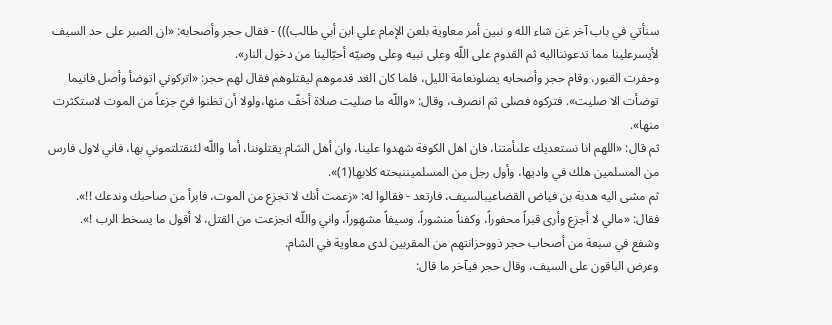سنأتي في باب آخر غن شاء الله و نبين أمر معاوية بلعن الإمام علي ابن أبي طالب))) - فقال حجر وأصحابه: «ان الصبر على حد السيف لأيسرعلينا مما تدعوننااليه ثم القدوم على اللّه وعلى نبيه وعلى وصيّه أحبّالينا من دخول النار».
وحفرت القبور، وقام حجر وأصحابه يصلونعامة الليل، فلما كان الغد قدموهم ليقتلوهم فقال لهم حجر: «اتركوني اتوضأ وأصل فانيما توضأت الا صليت». فتركوه فصلى ثم انصرف، وقال: «واللّه ما صليت صلاة أخفّ منها،ولولا أن تظنوا فيّ جزعاً من الموت لاستكثرت منها».
ثم قال: «اللهم انا نستعديك علىأمتنا، فان اهل الكوفة شهدوا علينا، وان أهل الشام يقتلوننا، أما واللّه لئنقتلتموني بها، فاني لاول فارس من المسلمين هلك في واديها، وأول رجل من المسلميننبحته كلابها(1)».
ثم مشى اليه هدبة بن فياض القضاعيبالسيف، فارتعد - فقالوا له: «زعمت أنك لا تجزع من الموت، فابرأ من صاحبك وندعك !!».
فقال: «مالي لا أجزع وأرى قبراً محفوراً، وكفناً منشوراً، وسيفاً مشهوراً، واني واللّه انجزعت من القتل، لا أقول ما يسخط الرب !».
وشفع في سبعة من أصحاب حجر ذووحزانتهم من المقربين لدى معاوية في الشام.
وعرض الباقون على السيف، وقال حجر فيآخر ما قال: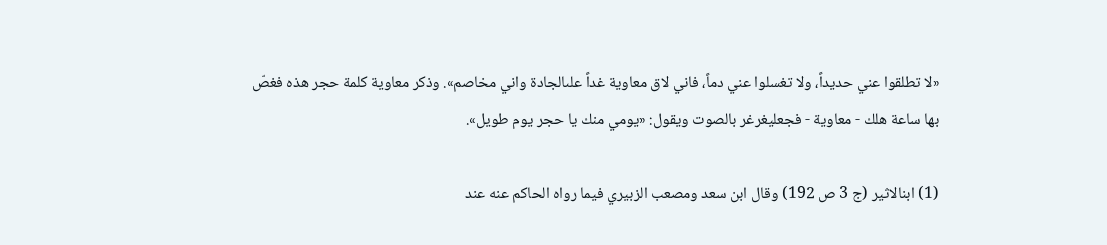«لا تطلقوا عني حديداً، ولا تغسلوا عني دماً، فاني لاق معاوية غداً علىالجادة واني مخاصم». وذكر معاوية كلمة حجر هذه فغصّ بها ساعة هلك - معاوية - فجعليغرغر بالصوت ويقول: «يومي منك يا حجر يوم طويل».

(1) ابنالاثير (ج 3 ص 192) وقال ابن سعد ومصعب الزبيري فيما رواه الحاكم عنه عند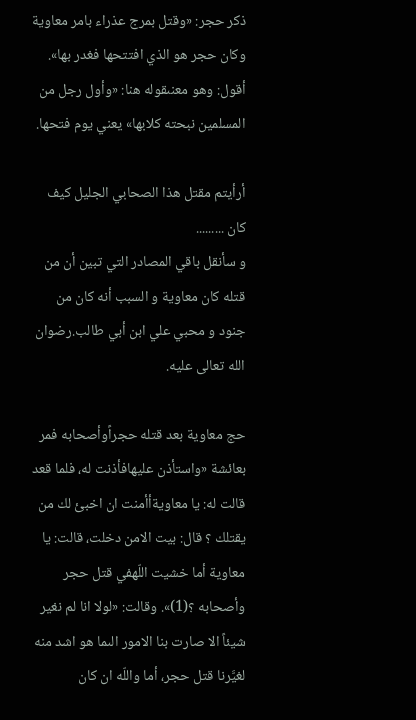ذكر حجر: «وقتل بمرج عذراء بامر معاوية وكان حجر هو الذي افتتحها فغدر بها». أقول: وهو معنىقوله هنا: «وأول رجل من المسلمين نبحته كلابها» يعني يوم فتحها.

أرأيتم مقتل هذا الصحابي الجليل كيف كان .........
و سأنقل باقي المصادر التي تبين أن من قتله كان معاوية و السبب أنه كان من جنود و محبي علي ابن أبي طالب.رضوان الله تعالى عليه.

حج معاوية بعد قتله حجراًوأصحابه فمر بعائشة «واستأذن عليهافأذنت له، فلما قعد قالت له: يا معاويةأأمنت ان اخبئ لك من يقتلك ؟ قال: بيت الامن دخلت، قالت: يا معاوية أما خشيت اللّهفي قتل حجر وأصحابه ؟(1)». وقالت: «لولا انا لم نغير شيئاً الا صارت بنا الامور الىما هو اشد منه لغيَّرنا قتل حجر، أما واللّه ان كان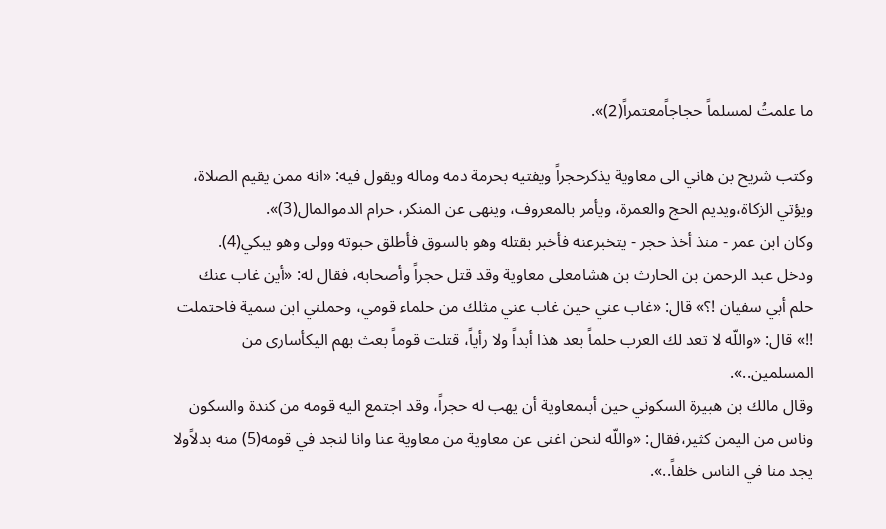ما علمتُ لمسلماً حجاجاًمعتمراً(2)».

وكتب شريح بن هاني الى معاوية يذكرحجراً ويفتيه بحرمة دمه وماله ويقول فيه: «انه ممن يقيم الصلاة، ويؤتي الزكاة،ويديم الحج والعمرة، ويأمر بالمعروف، وينهى عن المنكر، حرام الدموالمال(3)».
وكان ابن عمر - منذ أخذ حجر - يتخبرعنه فأخبر بقتله وهو بالسوق فأطلق حبوته وولى وهو يبكي(4).
ودخل عبد الرحمن بن الحارث بن هشامعلى معاوية وقد قتل حجراً وأصحابه، فقال له: «أين غاب عنك حلم أبي سفيان !؟» قال: «غاب عني حين غاب عني مثلك من حلماء قومي، وحملني ابن سمية فاحتملت !!» قال: «واللّه لا تعد لك العرب حلماً بعد هذا أبداً ولا رأياً، قتلت قوماً بعث بهم اليكأسارى من المسلمين..».
وقال مالك بن هبيرة السكوني حين أبىمعاوية أن يهب له حجراً، وقد اجتمع اليه قومه من كندة والسكون وناس من اليمن كثير،فقال: «واللّه لنحن اغنى عن معاوية من معاوية عنا وانا لنجد في قومه(5) منه بدلاًولا يجد منا في الناس خلفاً..».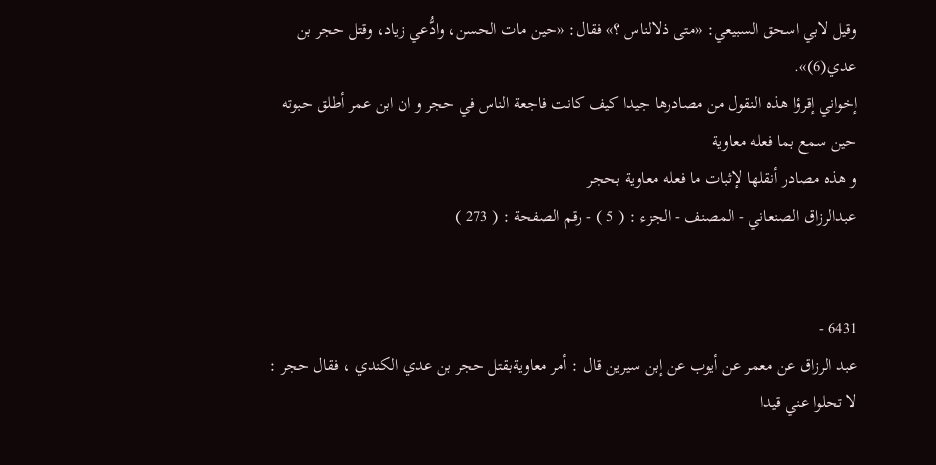وقيل لابي اسحق السبيعي: «متى ذلالناس ؟» فقال: «حين مات الحسن، وادُّعي زياد، وقتل حجر بن عدي(6)».
إخواني إقرؤا هذه النقول من مصادرها جيدا كيف كانت فاجعة الناس في حجر و ان ابن عمر أطلق حبوته حين سمع بما فعله معاوية
و هذه مصادر أنقلها لإثبات ما فعله معاوية بحجر
عبدالرزاق الصنعاني - المصنف - الجزء : ( 5 ) - رقم الصفحة : ( 273 )


6431 -
عبد الرزاق عن معمر عن أيوب عن إبن سيرين قال : أمر معاويةبقتل حجر بن عدي الكندي ، فقال حجر : لا تحلوا عني قيدا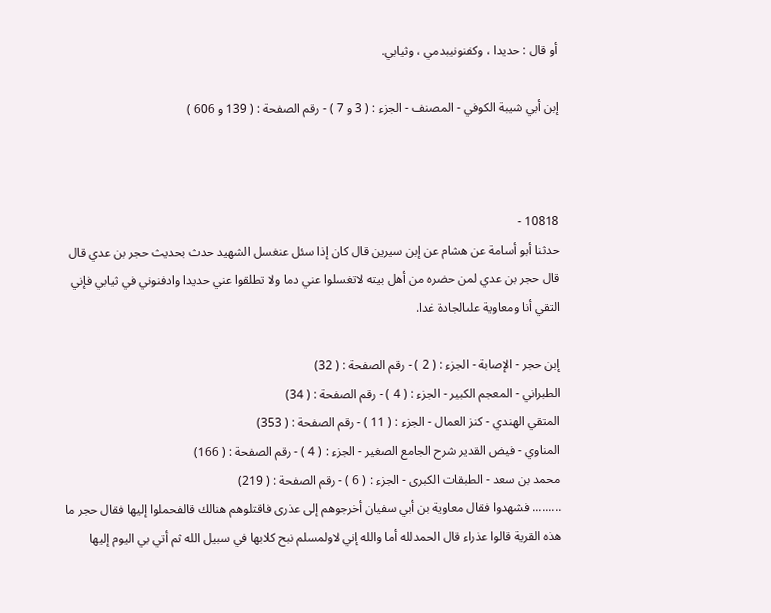أو قال : حديدا ، وكفنونيبدمي ، وثيابي.

إبن أبي شيبة الكوفي - المصنف - الجزء : ( 3 و 7 ) - رقم الصفحة : ( 139 و 606 )



10818 -
حدثنا أبو أسامة عن هشام عن إبن سيرين قال كان إذا سئل عنغسل الشهيد حدث بحديث حجر بن عدي قال قال حجر بن عدي لمن حضره من أهل بيته لاتغسلوا عني دما ولا تطلقوا عني حديدا وادفنوني في ثيابي فإني التقي أنا ومعاوية علىالجادة غدا.

إبن حجر - الإصابة - الجزء : ( 2 ) - رقم الصفحة : ( 32)
الطبراني - المعجم الكبير - الجزء : ( 4 ) - رقم الصفحة : ( 34)
المتقي الهندي - كنز العمال - الجزء : ( 11 ) - رقم الصفحة : ( 353)
المناوي - فيض القدير شرح الجامع الصغير - الجزء : ( 4 ) - رقم الصفحة : ( 166)
محمد بن سعد - الطبقات الكبرى - الجزء : ( 6 ) - رقم الصفحة : ( 219)
......... فشهدوا فقال معاوية بن أبي سفيان أخرجوهم إلى عذرى فاقتلوهم هنالك قالفحملوا إليها فقال حجر ما هذه القرية قالوا عذراء قال الحمدلله أما والله إني لاولمسلم نبح كلابها في سبيل الله ثم أتي بي اليوم إليها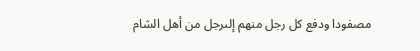مصفودا ودفع كل رجل منهم إلىرجل من أهل الشام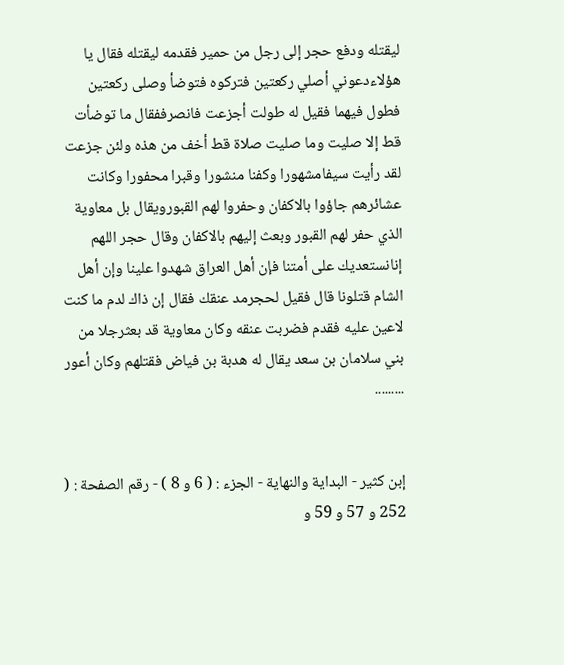ليقتله ودفع حجر إلى رجل من حمير فقدمه ليقتله فقال يا هؤلاءدعوني أصلي ركعتين فتركوه فتوضأ وصلى ركعتين فطول فيهما فقيل له طولت أجزعت فانصرففقال ما توضأت قط إلا صليت وما صليت صلاة قط أخف من هذه ولئن جزعت لقد رأيت سيفامشهورا وكفنا منشورا وقبرا محفورا وكانت عشائرهم جاؤوا بالاكفان وحفروا لهم القبورويقال بل معاوية الذي حفر لهم القبور وبعث إليهم بالاكفان وقال حجر اللهم إنانستعديك على أمتنا فإن أهل العراق شهدوا علينا وإن أهل الشام قتلونا قال فقيل لحجرمد عنقك فقال إن ذاك لدم ما كنت لاعين عليه فقدم فضربت عنقه وكان معاوية قد بعثرجلا من بني سلامان بن سعد يقال له هدبة بن فياض فقتلهم وكان أعور .........


إبن كثير - البداية والنهاية - الجزء : ( 6 و 8 ) - رقم الصفحة : ( 252 و 57 و 59 و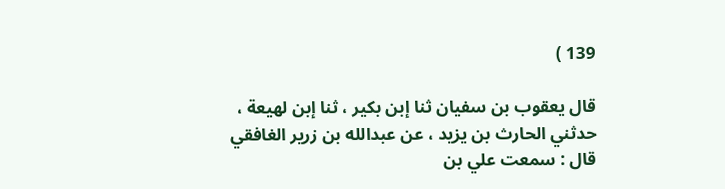139 )

قال يعقوب بن سفيان ثنا إبن بكير ، ثنا إبن لهيعة ، حدثني الحارث بن يزيد ، عن عبدالله بن زرير الغافقي قال : سمعت علي بن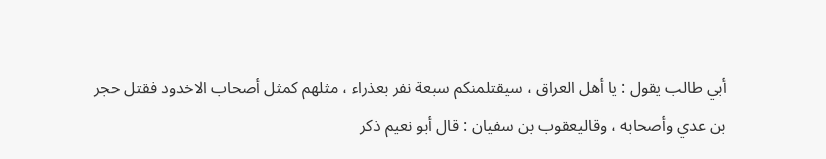أبي طالب يقول : يا أهل العراق ، سيقتلمنكم سبعة نفر بعذراء ، مثلهم كمثل أصحاب الاخدود فقتل حجر بن عدي وأصحابه ، وقاليعقوب بن سفيان : قال أبو نعيم ذكر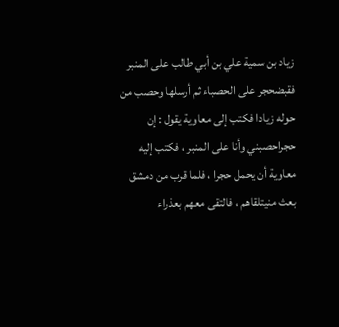زياد بن سمية علي بن أبي طالب على المنبر فقبضحجر على الحصباء ثم أرسلها وحصب من حوله زيادا فكتب إلى معاوية يقول : إن حجراحصبني وأنا على المنبر ، فكتب إليه معاوية أن يحمل حجرا ، فلما قرب من دمشق بعث منيتلقاهم ، فالتقى معهم بعذراء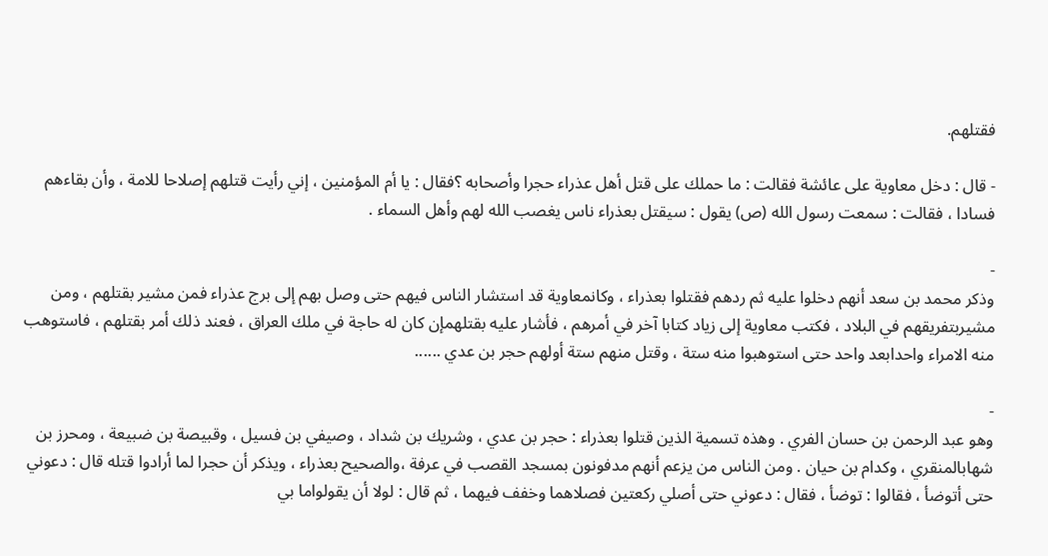فقتلهم.

- قال : دخل معاوية على عائشة فقالت : ما حملك على قتل أهل عذراء حجرا وأصحابه ؟فقال : يا أم المؤمنين ، إني رأيت قتلهم إصلاحا للامة ، وأن بقاءهم فسادا ، فقالت : سمعت رسول الله (ص) يقول : سيقتل بعذراء ناس يغصب الله لهم وأهل السماء .

-
وذكر محمد بن سعد أنهم دخلوا عليه ثم ردهم فقتلوا بعذراء ، وكانمعاوية قد استشار الناس فيهم حتى وصل بهم إلى برج عذراء فمن مشير بقتلهم ، ومن مشيربتفريقهم في البلاد ، فكتب معاوية إلى زياد كتابا آخر في أمرهم ، فأشار عليه بقتلهمإن كان له حاجة في ملك العراق ، فعند ذلك أمر بقتلهم ، فاستوهب منه الامراء واحدابعد واحد حتى استوهبوا منه ستة ، وقتل منهم ستة أولهم حجر بن عدي ......

-
وهو عبد الرحمن بن حسان الفري . وهذه تسمية الذين قتلوا بعذراء : حجر بن عدي ، وشريك بن شداد ، وصيفي بن فسيل ، وقبيصة بن ضبيعة ، ومحرز بن شهابالمنقري ، وكدام بن حيان . ومن الناس من يزعم أنهم مدفونون بمسجد القصب في عرفة ،والصحيح بعذراء ، ويذكر أن حجرا لما أرادوا قتله قال : دعوني حتى أتوضأ ، فقالوا : توضأ ، فقال : دعوني حتى أصلي ركعتين فصلاهما وخفف فيهما ، ثم قال : لولا أن يقولواما بي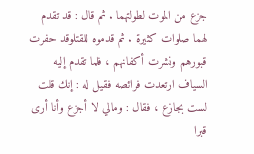جزع من الموت لطولتهما . ثم قال : قد تقدم لهما صلوات كثيرة . ثم قدموه للقتلوقد حفرت قبورهم ونشرت أكفانهم ، فلما تقدم إليه السياف ارتعدت فرائصه فقيل له : إنك قلت لست بجازع ، فقال : ومالي لا أجزع وأنا أرى قبرا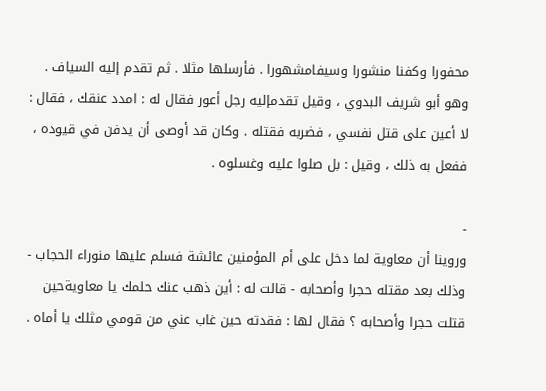محفورا وكفنا منشورا وسيفامشهورا . فأرسلها مثلا . ثم تقدم إليه السياف . وهو أبو شريف البدوي ، وقيل تقدمإليه رجل أعور فقال له : امدد عنقك ، فقال : لا أعين على قتل نفسي ، فضربه فقتله . وكان قد أوصى أن يدفن في قيوده ، ففعل به ذلك ، وقيل : بل صلوا عليه وغسلوه .

-
وروينا أن معاوية لما دخل على أم المؤمنين عائشة فسلم عليها منوراء الحجاب - وذلك بعد مقتله حجرا وأصحابه - قالت له : أين ذهب عنك حلمك يا معاويةحين قتلت حجرا وأصحابه ؟ فقال لها : فقدته حين غاب عني من قومي مثلك يا أماه .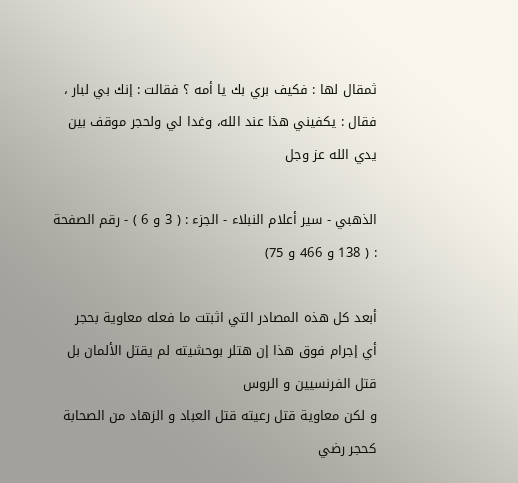ثمقال لها : فكيف بري بك يا أمه ؟ فقالت : إنك بي لبار ، فقال : يكفيني هذا عند الله، وغدا لي ولحجر موقف بين يدي الله عز وجل

الذهبي - سير أعلام النبلاء - الجزء : ( 3 و 6 ) - رقم الصفحة : ( 138 و 466 و 75)

أبعد كل هذه المصادر التي اثبتت ما فعله معاوية بحجر
أي إجرام فوق هذا إن هتلر بوحشيته لم يقتل الألمان بل قتل الفرنسيين و الروس
و لكن معاوية قتل رعيته قتل العباد و الزهاد من الصحابة كحجر رضي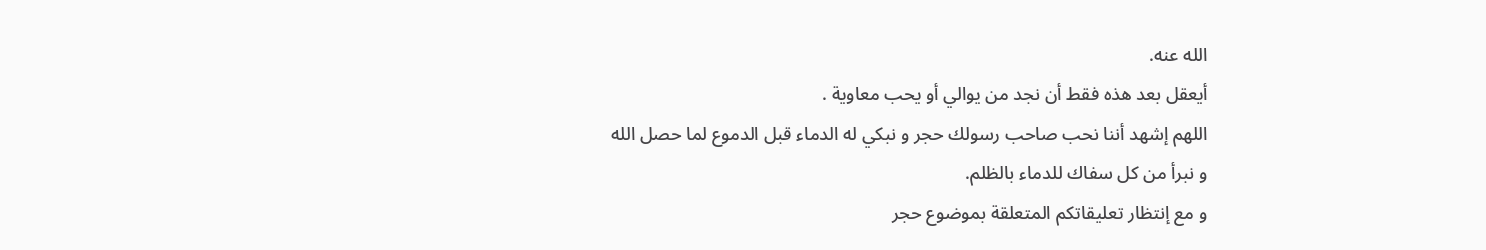الله عنه.
أيعقل بعد هذه فقط أن نجد من يوالي أو يحب معاوية .
اللهم إشهد أننا نحب صاحب رسولك حجر و نبكي له الدماء قبل الدموع لما حصل الله
و نبرأ من كل سفاك للدماء بالظلم.
و مع إنتظار تعليقاتكم المتعلقة بموضوع حجر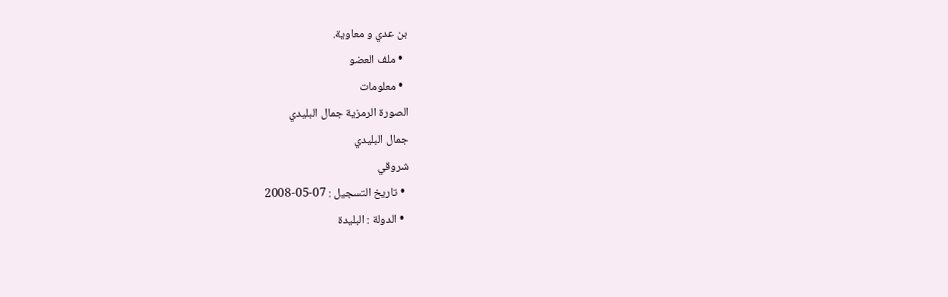بن عدي و معاوية.
  • ملف العضو
  • معلومات
الصورة الرمزية جمال البليدي
جمال البليدي
شروقي
  • تاريخ التسجيل : 07-05-2008
  • الدولة : البليدة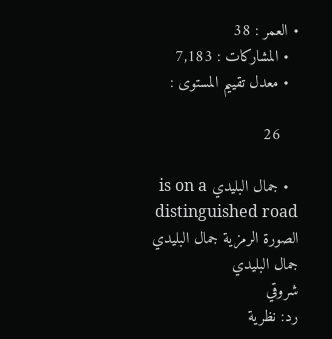• العمر : 38
  • المشاركات : 7,183
  • معدل تقييم المستوى :

    26

  • جمال البليدي is on a distinguished road
الصورة الرمزية جمال البليدي
جمال البليدي
شروقي
رد: نظرية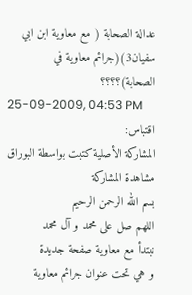عدالة الصحابة ( مع معاوية ابن ابي سفيان3)(جرائم معاوية في الصحابة)؟؟؟؟
25-09-2009, 04:53 PM
اقتباس:
المشاركة الأصلية كتبت بواسطة البوراق مشاهدة المشاركة
بسم الله الرحمن الرحيم
اللهم صل على محمد و آل محمد
نبتدأ مع معاوية صفحة جديدة
و هي تحت عنوان جرائم معاوية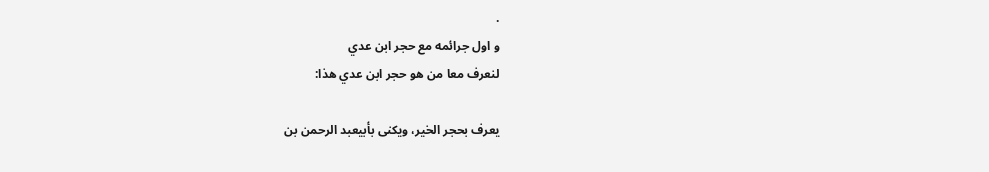.
و اول جرائمه مع حجر ابن عدي
لنعرف معا من هو حجر ابن عدي هذا:

يعرف بحجر الخير، ويكنى بأبيعبد الرحمن بن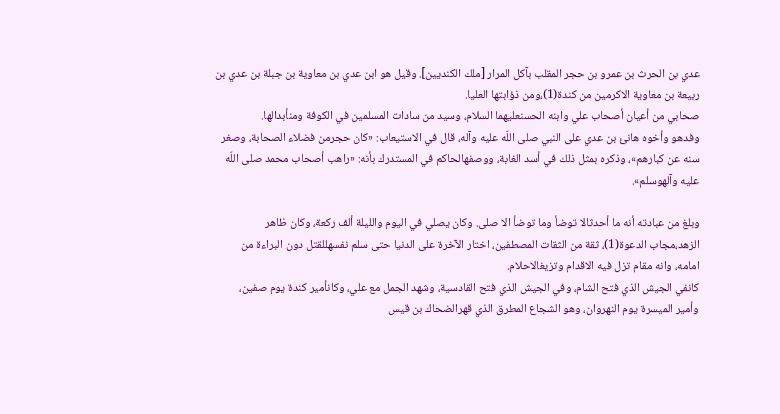عدي بن الحرث بن عمرو بن حجر المقلب بآكل المرار [ملك الكنديين]. وقيل هو ابن عدي بن معاوية بن جبلة بن عدي بن ربيعة بن معاوية الاكرمين من كندة(1)،ومن ذؤابتها العليا.
صحابي من أعيان أصحاب علي وابنه الحسنعليهما السلام، وسيد من سادات المسلمين في الكوفة ومنأبدالها.
وفدهو وأخوه هانئ بن عدي على النبي صلى اللّه عليه وآله، قال في الاستيعاب: «كان حجرمن فضلاء الصحابة، وصغر سنه عن كبارهم»، وذكره بمثل ذلك في أسد الغابة، ووصفهالحاكم في المستدرك بأنه: «راهب أصحاب محمد صلى اللّه عليه وآلهوسلم».

وبلغ من عبادته أنه ما أحدثالا توضأ وما توضأ الا صلى. وكان يصلي في اليوم والليلة ألف ركعة، وكان ظاهر الزهد،مجاب الدعوة(1)، ثقة من الثقات المصطفين، اختار الآخرة على الدنيا حتى سلم نفسهللقتل دون البراءة من امامه، وانه مقام تزل فيه الاقدام وتزيغالاحلام.
كانفي الجيش الذي فتح الشام، وفي الجيش الذي فتح القادسية، وشهد الجمل مع علي، وكانأمير كندة يوم صفين، وأمير الميسرة يوم النهروان، وهو الشجاع المطرق الذي قهرالضحاك بن قيس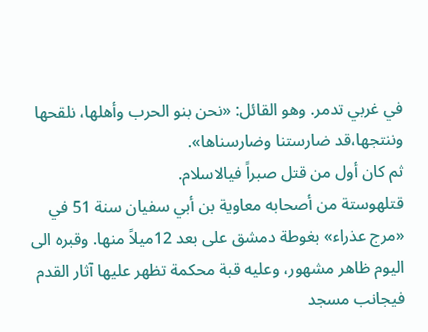في غربي تدمر. وهو القائل: «نحن بنو الحرب وأهلها، نلقحها وننتجها،قد ضارستنا وضارسناها».
ثم كان أول من قتل صبراً فيالاسلام.
قتلهوستة من أصحابه معاوية بن أبي سفيان سنة 51 في «مرج عذراء» بغوطة دمشق على بعد 12ميلاً منها. وقبره الى اليوم ظاهر مشهور، وعليه قبة محكمة تظهر عليها آثار القدم فيجانب مسجد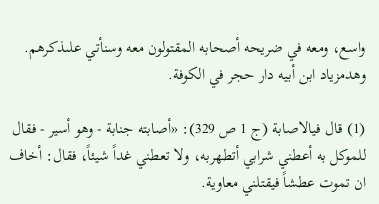واسع، ومعه في ضريحه أصحابه المقتولون معه وسنأتي علىذكرهم.
وهدمزياد ابن أبيه دار حجر في الكوفة.

(1) قال فيالاصابة (ج 1 ص 329): «أصابته جنابة - وهو أسير - فقال للموكل به أعطني شرابي أتطهربه، ولا تعطني غداً شيئاً، فقال: أخاف ان تموت عطشاً فيقتلني معاوية.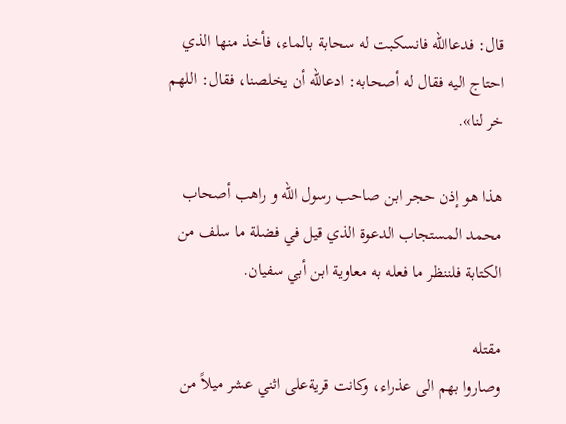قال: فدعااللّه فانسكبت له سحابة بالماء، فأخذ منها الذي احتاج اليه فقال له أصحابه: ادعاللّه أن يخلصنا، فقال: اللهم خر لنا».

هذا هو إذن حجر ابن صاحب رسول الله و راهب أصحاب محمد المستجاب الدعوة الذي قيل في فضلة ما سلف من الكتابة فلننظر ما فعله به معاوية ابن أبي سفيان.

مقتله
وصاروا بهم الى عذراء، وكانت قريةعلى اثني عشر ميلاً من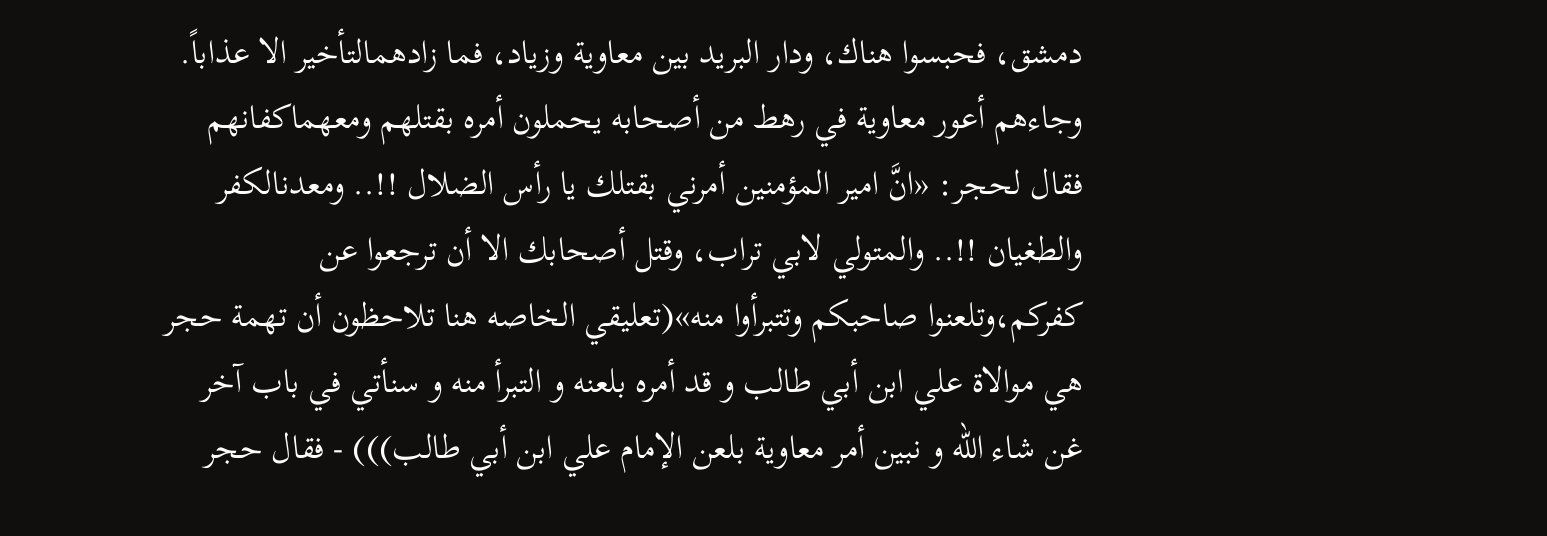دمشق، فحبسوا هناك، ودار البريد بين معاوية وزياد، فما زادهمالتأخير الا عذاباً. وجاءهم أعور معاوية في رهط من أصحابه يحملون أمره بقتلهم ومعهماكفانهم فقال لحجر: «انَّ امير المؤمنين أمرني بقتلك يا رأس الضلال !!.. ومعدنالكفر والطغيان !!.. والمتولي لابي تراب، وقتل أصحابك الا أن ترجعوا عن كفركم،وتلعنوا صاحبكم وتتبرأوا منه»(تعليقي الخاصه هنا تلاحظون أن تهمة حجر هي موالاة علي ابن أبي طالب و قد أمره بلعنه و التبرأ منه و سنأتي في باب آخر غن شاء الله و نبين أمر معاوية بلعن الإمام علي ابن أبي طالب))) - فقال حجر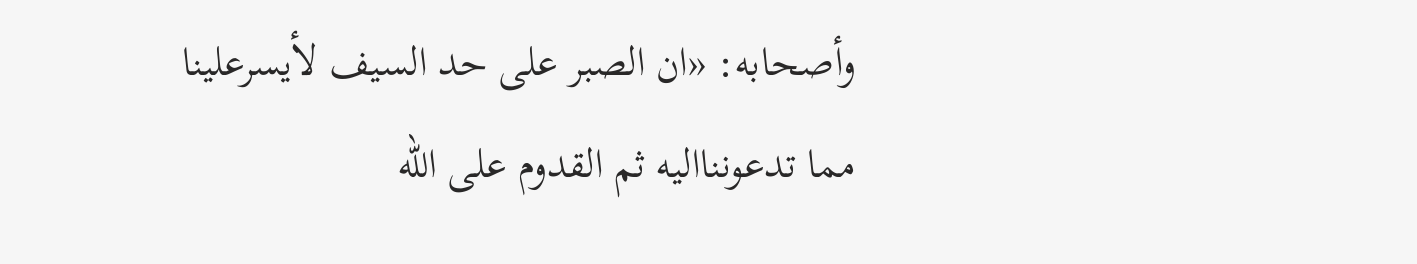وأصحابه: «ان الصبر على حد السيف لأيسرعلينا مما تدعوننااليه ثم القدوم على اللّه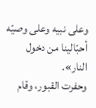وعلى نبيه وعلى وصيّه أحبّالينا من دخول النار».
وحفرت القبور، وقام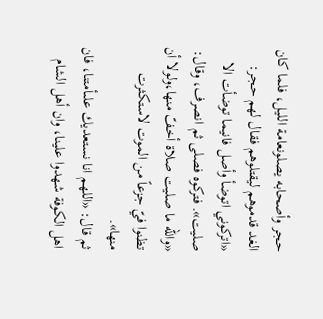حجر وأصحابه يصلونعامة الليل، فلما كان الغد قدموهم ليقتلوهم فقال لهم حجر: «اتركوني اتوضأ وأصل فانيما توضأت الا صليت». فتركوه فصلى ثم انصرف، وقال: «واللّه ما صليت صلاة أخفّ منها،ولولا أن تظنوا فيّ جزعاً من الموت لاستكثرت منها».
ثم قال: «اللهم انا نستعديك علىأمتنا، فان اهل الكوفة شهدوا علينا، وان أهل الشام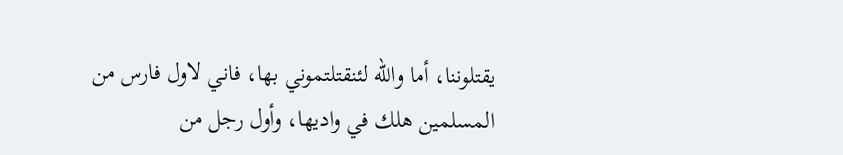يقتلوننا، أما واللّه لئنقتلتموني بها، فاني لاول فارس من المسلمين هلك في واديها، وأول رجل من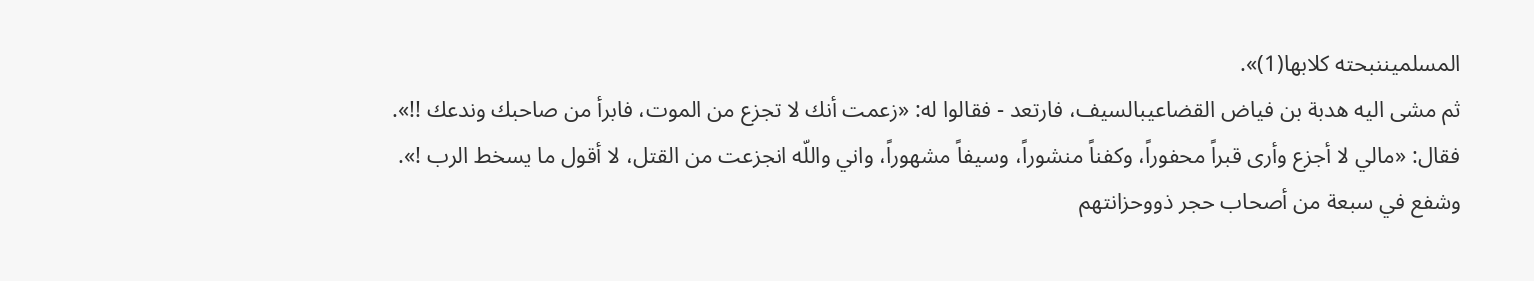المسلميننبحته كلابها(1)».
ثم مشى اليه هدبة بن فياض القضاعيبالسيف، فارتعد - فقالوا له: «زعمت أنك لا تجزع من الموت، فابرأ من صاحبك وندعك !!».
فقال: «مالي لا أجزع وأرى قبراً محفوراً، وكفناً منشوراً، وسيفاً مشهوراً، واني واللّه انجزعت من القتل، لا أقول ما يسخط الرب !».
وشفع في سبعة من أصحاب حجر ذووحزانتهم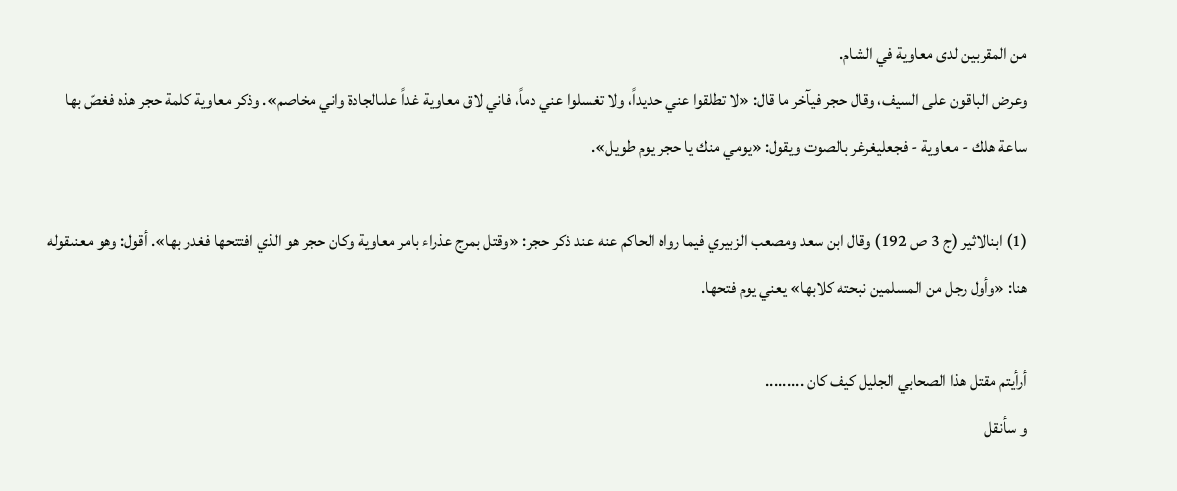من المقربين لدى معاوية في الشام.
وعرض الباقون على السيف، وقال حجر فيآخر ما قال: «لا تطلقوا عني حديداً، ولا تغسلوا عني دماً، فاني لاق معاوية غداً علىالجادة واني مخاصم». وذكر معاوية كلمة حجر هذه فغصّ بها ساعة هلك - معاوية - فجعليغرغر بالصوت ويقول: «يومي منك يا حجر يوم طويل».

(1) ابنالاثير (ج 3 ص 192) وقال ابن سعد ومصعب الزبيري فيما رواه الحاكم عنه عند ذكر حجر: «وقتل بمرج عذراء بامر معاوية وكان حجر هو الذي افتتحها فغدر بها». أقول: وهو معنىقوله هنا: «وأول رجل من المسلمين نبحته كلابها» يعني يوم فتحها.

أرأيتم مقتل هذا الصحابي الجليل كيف كان .........
و سأنقل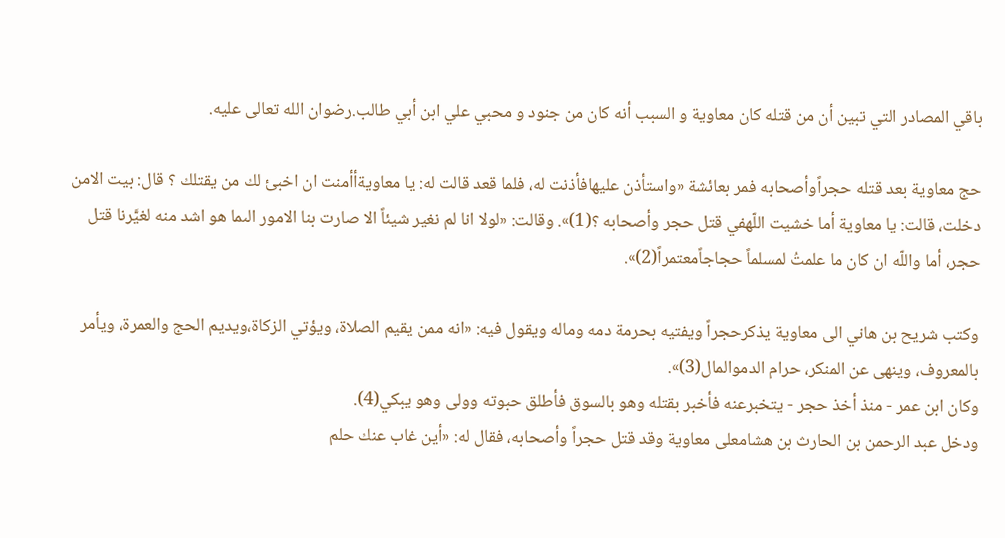باقي المصادر التي تبين أن من قتله كان معاوية و السبب أنه كان من جنود و محبي علي ابن أبي طالب.رضوان الله تعالى عليه.

حج معاوية بعد قتله حجراًوأصحابه فمر بعائشة «واستأذن عليهافأذنت له، فلما قعد قالت له: يا معاويةأأمنت ان اخبئ لك من يقتلك ؟ قال: بيت الامن دخلت، قالت: يا معاوية أما خشيت اللّهفي قتل حجر وأصحابه ؟(1)». وقالت: «لولا انا لم نغير شيئاً الا صارت بنا الامور الىما هو اشد منه لغيَّرنا قتل حجر، أما واللّه ان كان ما علمتُ لمسلماً حجاجاًمعتمراً(2)».

وكتب شريح بن هاني الى معاوية يذكرحجراً ويفتيه بحرمة دمه وماله ويقول فيه: «انه ممن يقيم الصلاة، ويؤتي الزكاة،ويديم الحج والعمرة، ويأمر بالمعروف، وينهى عن المنكر، حرام الدموالمال(3)».
وكان ابن عمر - منذ أخذ حجر - يتخبرعنه فأخبر بقتله وهو بالسوق فأطلق حبوته وولى وهو يبكي(4).
ودخل عبد الرحمن بن الحارث بن هشامعلى معاوية وقد قتل حجراً وأصحابه، فقال له: «أين غاب عنك حلم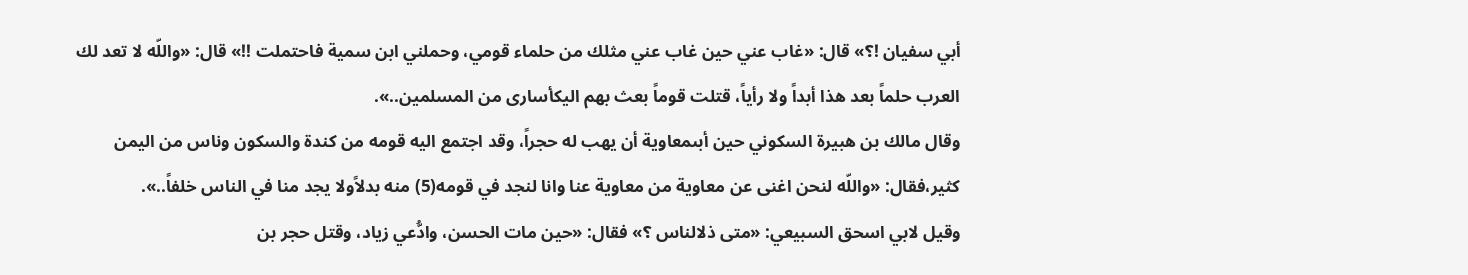أبي سفيان !؟» قال: «غاب عني حين غاب عني مثلك من حلماء قومي، وحملني ابن سمية فاحتملت !!» قال: «واللّه لا تعد لك العرب حلماً بعد هذا أبداً ولا رأياً، قتلت قوماً بعث بهم اليكأسارى من المسلمين..».
وقال مالك بن هبيرة السكوني حين أبىمعاوية أن يهب له حجراً، وقد اجتمع اليه قومه من كندة والسكون وناس من اليمن كثير،فقال: «واللّه لنحن اغنى عن معاوية من معاوية عنا وانا لنجد في قومه(5) منه بدلاًولا يجد منا في الناس خلفاً..».
وقيل لابي اسحق السبيعي: «متى ذلالناس ؟» فقال: «حين مات الحسن، وادُّعي زياد، وقتل حجر بن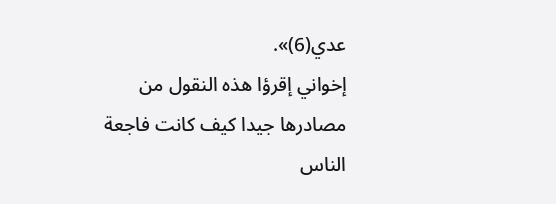عدي(6)».
إخواني إقرؤا هذه النقول من مصادرها جيدا كيف كانت فاجعة الناس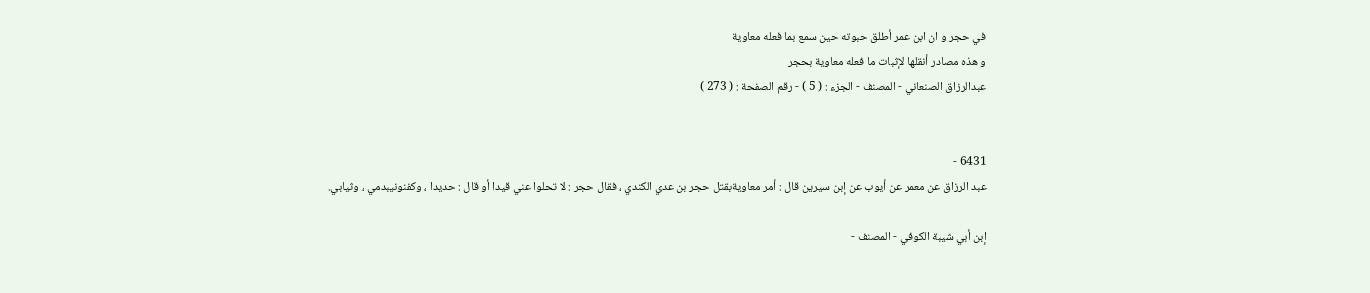في حجر و ان ابن عمر أطلق حبوته حين سمع بما فعله معاوية
و هذه مصادر أنقلها لإثبات ما فعله معاوية بحجر
عبدالرزاق الصنعاني - المصنف - الجزء : ( 5 ) - رقم الصفحة : ( 273 )


6431 -
عبد الرزاق عن معمر عن أيوب عن إبن سيرين قال : أمر معاويةبقتل حجر بن عدي الكندي ، فقال حجر : لا تحلوا عني قيدا أو قال : حديدا ، وكفنونيبدمي ، وثيابي.

إبن أبي شيبة الكوفي - المصنف -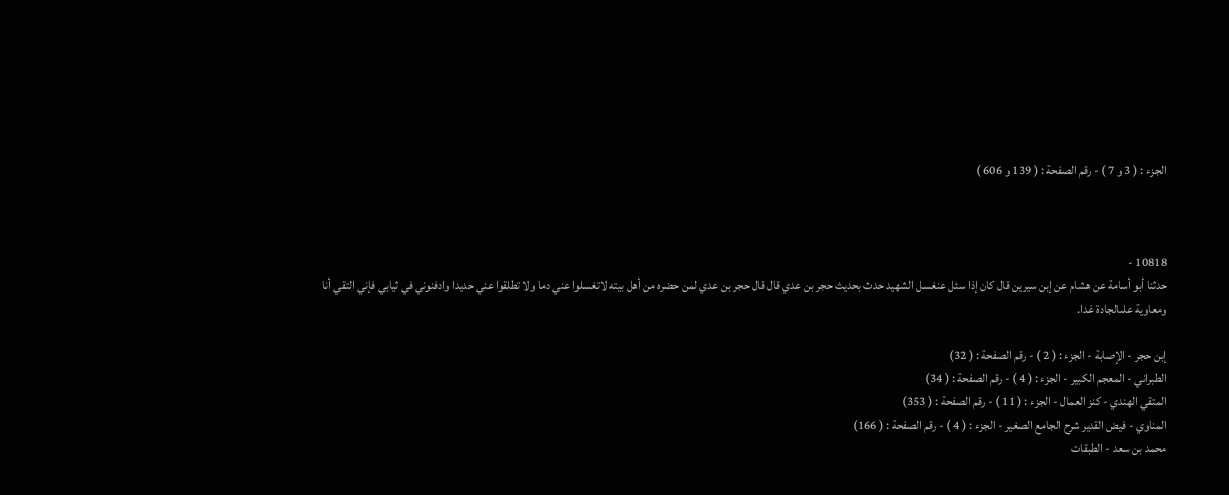الجزء : ( 3 و 7 ) - رقم الصفحة : ( 139 و 606 )



10818 -
حدثنا أبو أسامة عن هشام عن إبن سيرين قال كان إذا سئل عنغسل الشهيد حدث بحديث حجر بن عدي قال قال حجر بن عدي لمن حضره من أهل بيته لاتغسلوا عني دما ولا تطلقوا عني حديدا وادفنوني في ثيابي فإني التقي أنا ومعاوية علىالجادة غدا.

إبن حجر - الإصابة - الجزء : ( 2 ) - رقم الصفحة : ( 32)
الطبراني - المعجم الكبير - الجزء : ( 4 ) - رقم الصفحة : ( 34)
المتقي الهندي - كنز العمال - الجزء : ( 11 ) - رقم الصفحة : ( 353)
المناوي - فيض القدير شرح الجامع الصغير - الجزء : ( 4 ) - رقم الصفحة : ( 166)
محمد بن سعد - الطبقات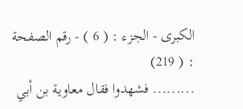الكبرى - الجزء : ( 6 ) - رقم الصفحة : ( 219)
......... فشهدوا فقال معاوية بن أبي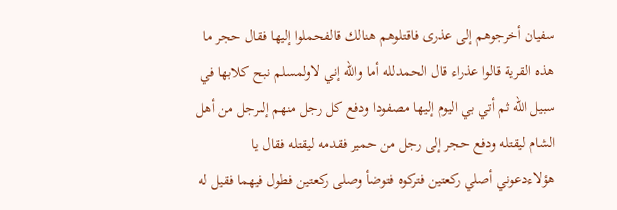سفيان أخرجوهم إلى عذرى فاقتلوهم هنالك قالفحملوا إليها فقال حجر ما هذه القرية قالوا عذراء قال الحمدلله أما والله إني لاولمسلم نبح كلابها في سبيل الله ثم أتي بي اليوم إليها مصفودا ودفع كل رجل منهم إلىرجل من أهل الشام ليقتله ودفع حجر إلى رجل من حمير فقدمه ليقتله فقال يا هؤلاءدعوني أصلي ركعتين فتركوه فتوضأ وصلى ركعتين فطول فيهما فقيل له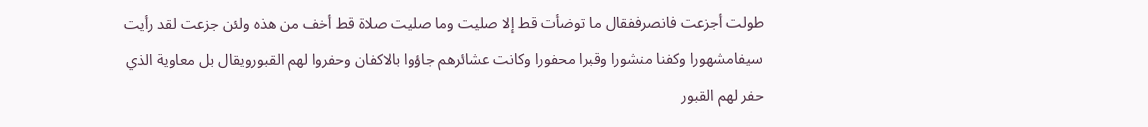طولت أجزعت فانصرففقال ما توضأت قط إلا صليت وما صليت صلاة قط أخف من هذه ولئن جزعت لقد رأيت سيفامشهورا وكفنا منشورا وقبرا محفورا وكانت عشائرهم جاؤوا بالاكفان وحفروا لهم القبورويقال بل معاوية الذي حفر لهم القبور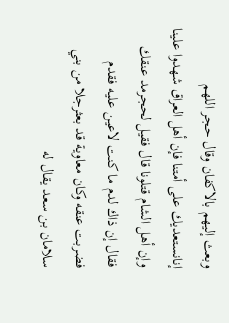وبعث إليهم بالاكفان وقال حجر اللهم إنانستعديك على أمتنا فإن أهل العراق شهدوا علينا وإن أهل الشام قتلونا قال فقيل لحجرمد عنقك فقال إن ذاك لدم ما كنت لاعين عليه فقدم فضربت عنقه وكان معاوية قد بعثرجلا من بني سلامان بن سعد يقال له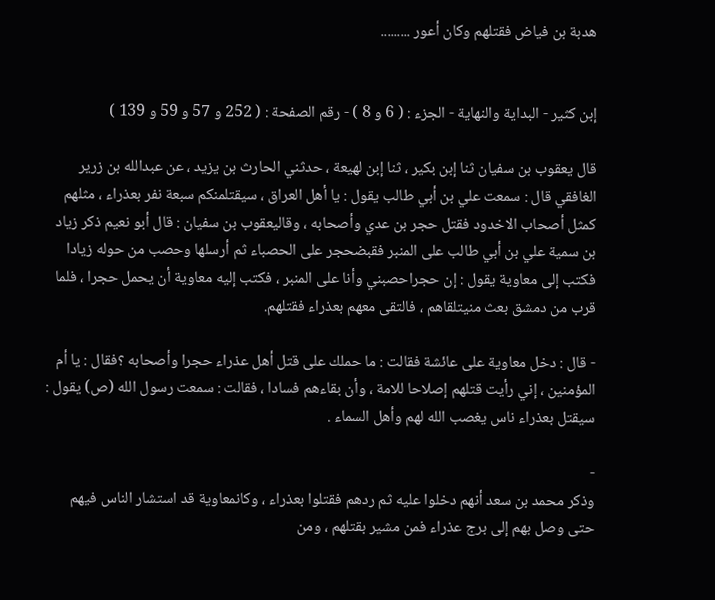هدبة بن فياض فقتلهم وكان أعور .........


إبن كثير - البداية والنهاية - الجزء : ( 6 و 8 ) - رقم الصفحة : ( 252 و 57 و 59 و 139 )

قال يعقوب بن سفيان ثنا إبن بكير ، ثنا إبن لهيعة ، حدثني الحارث بن يزيد ، عن عبدالله بن زرير الغافقي قال : سمعت علي بن أبي طالب يقول : يا أهل العراق ، سيقتلمنكم سبعة نفر بعذراء ، مثلهم كمثل أصحاب الاخدود فقتل حجر بن عدي وأصحابه ، وقاليعقوب بن سفيان : قال أبو نعيم ذكر زياد بن سمية علي بن أبي طالب على المنبر فقبضحجر على الحصباء ثم أرسلها وحصب من حوله زيادا فكتب إلى معاوية يقول : إن حجراحصبني وأنا على المنبر ، فكتب إليه معاوية أن يحمل حجرا ، فلما قرب من دمشق بعث منيتلقاهم ، فالتقى معهم بعذراء فقتلهم.

- قال : دخل معاوية على عائشة فقالت : ما حملك على قتل أهل عذراء حجرا وأصحابه ؟فقال : يا أم المؤمنين ، إني رأيت قتلهم إصلاحا للامة ، وأن بقاءهم فسادا ، فقالت : سمعت رسول الله (ص) يقول : سيقتل بعذراء ناس يغصب الله لهم وأهل السماء .

-
وذكر محمد بن سعد أنهم دخلوا عليه ثم ردهم فقتلوا بعذراء ، وكانمعاوية قد استشار الناس فيهم حتى وصل بهم إلى برج عذراء فمن مشير بقتلهم ، ومن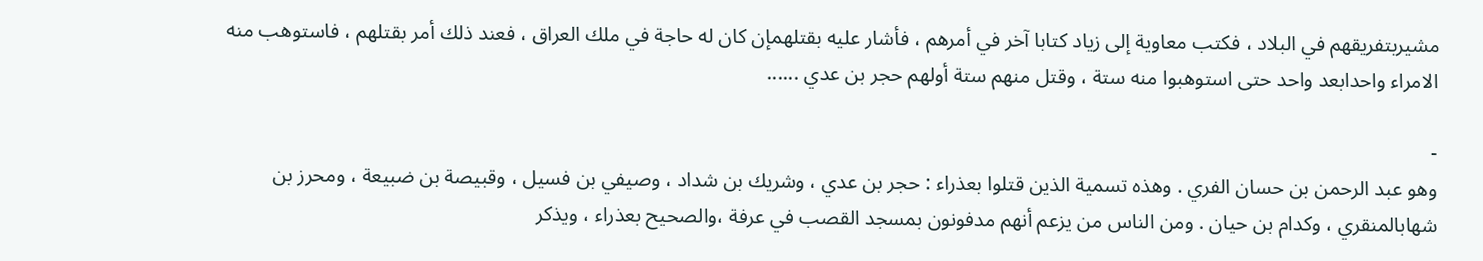مشيربتفريقهم في البلاد ، فكتب معاوية إلى زياد كتابا آخر في أمرهم ، فأشار عليه بقتلهمإن كان له حاجة في ملك العراق ، فعند ذلك أمر بقتلهم ، فاستوهب منه الامراء واحدابعد واحد حتى استوهبوا منه ستة ، وقتل منهم ستة أولهم حجر بن عدي ......

-
وهو عبد الرحمن بن حسان الفري . وهذه تسمية الذين قتلوا بعذراء : حجر بن عدي ، وشريك بن شداد ، وصيفي بن فسيل ، وقبيصة بن ضبيعة ، ومحرز بن شهابالمنقري ، وكدام بن حيان . ومن الناس من يزعم أنهم مدفونون بمسجد القصب في عرفة ،والصحيح بعذراء ، ويذكر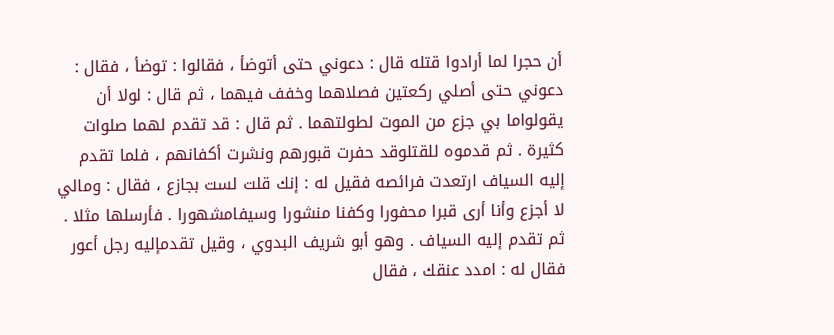أن حجرا لما أرادوا قتله قال : دعوني حتى أتوضأ ، فقالوا : توضأ ، فقال : دعوني حتى أصلي ركعتين فصلاهما وخفف فيهما ، ثم قال : لولا أن يقولواما بي جزع من الموت لطولتهما . ثم قال : قد تقدم لهما صلوات كثيرة . ثم قدموه للقتلوقد حفرت قبورهم ونشرت أكفانهم ، فلما تقدم إليه السياف ارتعدت فرائصه فقيل له : إنك قلت لست بجازع ، فقال : ومالي لا أجزع وأنا أرى قبرا محفورا وكفنا منشورا وسيفامشهورا . فأرسلها مثلا . ثم تقدم إليه السياف . وهو أبو شريف البدوي ، وقيل تقدمإليه رجل أعور فقال له : امدد عنقك ، فقال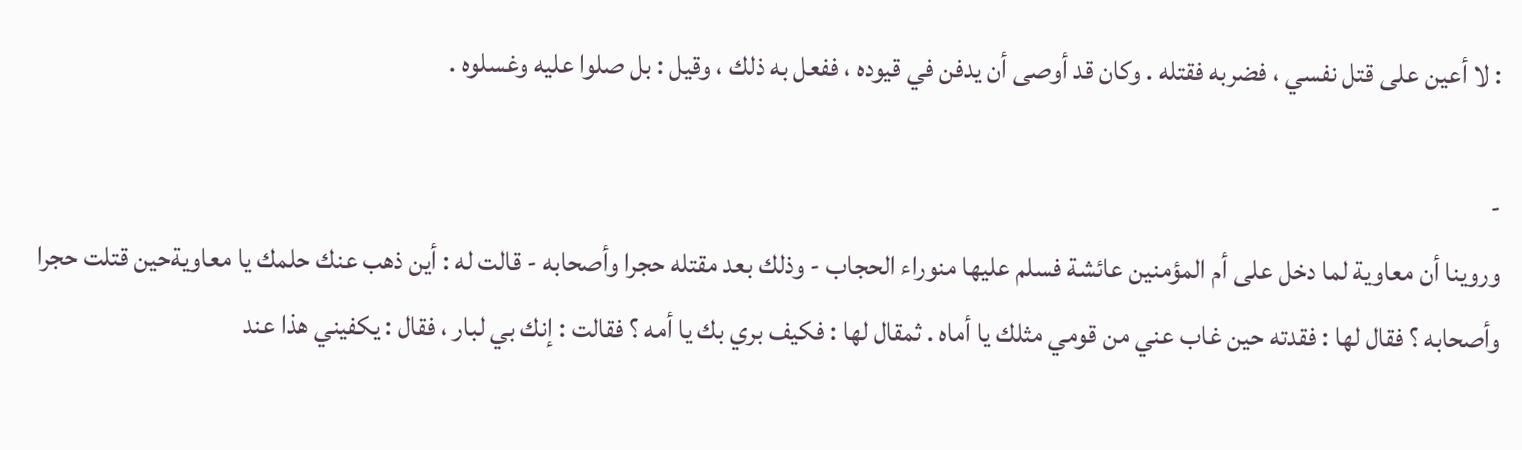: لا أعين على قتل نفسي ، فضربه فقتله . وكان قد أوصى أن يدفن في قيوده ، ففعل به ذلك ، وقيل : بل صلوا عليه وغسلوه .

-
وروينا أن معاوية لما دخل على أم المؤمنين عائشة فسلم عليها منوراء الحجاب - وذلك بعد مقتله حجرا وأصحابه - قالت له : أين ذهب عنك حلمك يا معاويةحين قتلت حجرا وأصحابه ؟ فقال لها : فقدته حين غاب عني من قومي مثلك يا أماه . ثمقال لها : فكيف بري بك يا أمه ؟ فقالت : إنك بي لبار ، فقال : يكفيني هذا عند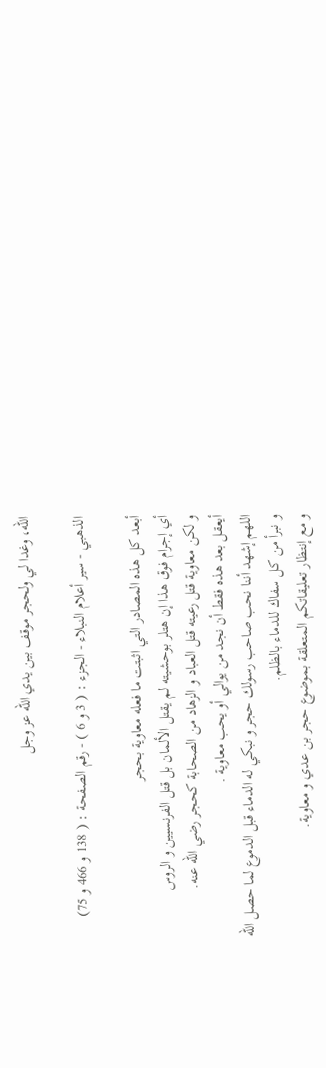الله، وغدا لي ولحجر موقف بين يدي الله عز وجل

الذهبي - سير أعلام النبلاء - الجزء : ( 3 و 6 ) - رقم الصفحة : ( 138 و 466 و 75)

أبعد كل هذه المصادر التي اثبتت ما فعله معاوية بحجر
أي إجرام فوق هذا إن هتلر بوحشيته لم يقتل الألمان بل قتل الفرنسيين و الروس
و لكن معاوية قتل رعيته قتل العباد و الزهاد من الصحابة كحجر رضي الله عنه.
أيعقل بعد هذه فقط أن نجد من يوالي أو يحب معاوية .
اللهم إشهد أننا نحب صاحب رسولك حجر و نبكي له الدماء قبل الدموع لما حصل الله
و نبرأ من كل سفاك للدماء بالظلم.
و مع إنتظار تعليقاتكم المتعلقة بموضوع حجر بن عدي و معاوية.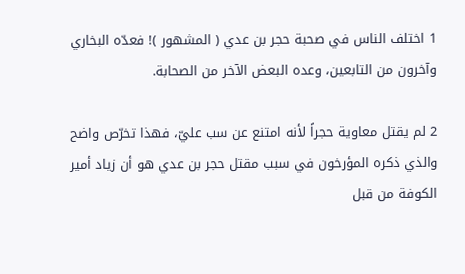1 اختلف الناس في صحبة حجر بن عدي ( المشهور )! فعدّه البخاري وآخرون من التابعين، وعده البعض الآخر من الصحابة.

2 لم يقتل معاوية حجراً لأنه امتنع عن سب عليّ، فهذا تخرّص واضح والذي ذكره المؤرخون في سبب مقتل حجر بن عدي هو أن زياد أمير الكوفة من قبل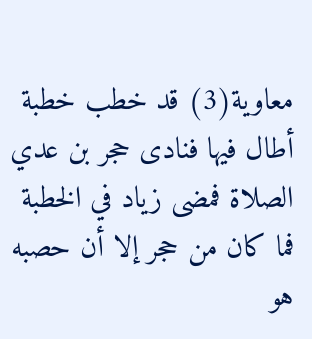معاوية(3) قد خطب خطبة أطال فيها فنادى حجر بن عدي الصلاة فمضى زياد في الخطبة فما كان من حجر إلا أن حصبه هو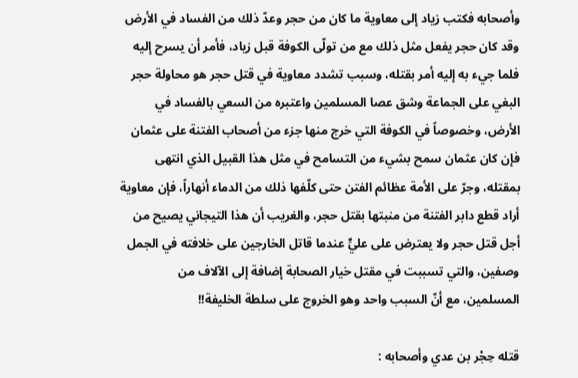وأصحابه فكتب زياد إلى معاوية ما كان من حجر وعدّ ذلك من الفساد في الأرض وقد كان حجر يفعل مثل ذلك مع من تولّى الكوفة قبل زياد، فأمر أن يسرح إليه فلما جيء به إليه أمر بقتله، وسبب تشدد معاوية في قتل حجر هو محاولة حجر البغي على الجماعة وشق عصا المسلمين واعتبره من السعي بالفساد في الأرض، وخصوصاً في الكوفة التي خرج منها جزء من أصحاب الفتنة على عثمان فإن كان عثمان سمح بشيء من التسامح في مثل هذا القبيل الذي انتهى بمقتله، وجرّ على الأمة عظائم الفتن حتى كلّفها ذلك من الدماء أنهاراً، فإن معاوية أراد قطع دابر الفتنة من منبتها بقتل حجر، والغريب أن هذا التيجاني يصيح من أجل قتل حجر ولا يعترض على عليٍّ عندما قاتل الخارجين على خلافته في الجمل وصفين، والتي تسببت في مقتل خيار الصحابة إضافة إلى الآلاف من المسلمين، مع أنّ السبب واحد وهو الخروج على سلطة الخليفة!!

قتله حِجْر بن عدي وأصحابه :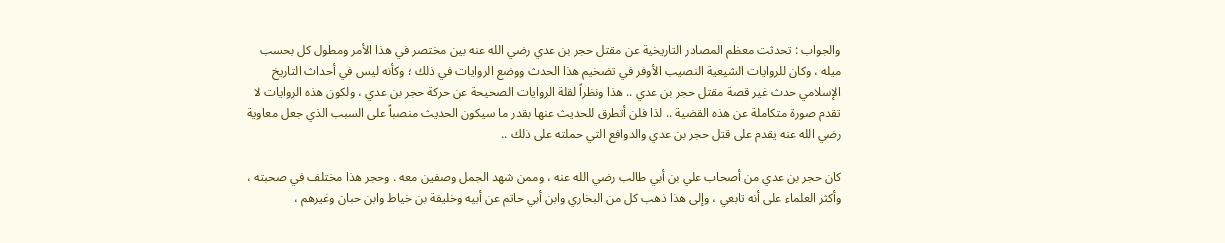والجواب : تحدثت معظم المصادر التاريخية عن مقتل حجر بن عدي رضي الله عنه بين مختصر في هذا الأمر ومطول كل بحسب ميله ، وكان للروايات الشيعية النصيب الأوفر في تضخيم هذا الحدث ووضع الروايات في ذلك ؛ وكأنه ليس في أحداث التاريخ الإسلامي حدث غير قصة مقتل حجر بن عدي .. هذا ونظراً لقلة الروايات الصحيحة عن حركة حجر بن عدي ، ولكون هذه الروايات لا تقدم صورة متكاملة عن هذه القضية .. لذا فلن أتطرق للحديث عنها بقدر ما سيكون الحديث منصباً على السبب الذي جعل معاوية رضي الله عنه يقدم على قتل حجر بن عدي والدوافع التي حملته على ذلك ..

كان حجر بن عدي من أصحاب علي بن أبي طالب رضي الله عنه ، وممن شهد الجمل وصفين معه . وحجر هذا مختلف في صحبته ، وأكثر العلماء على أنه تابعي ، وإلى هذا ذهب كل من البخاري وابن أبي حاتم عن أبيه وخليفة بن خياط وابن حبان وغيرهم ،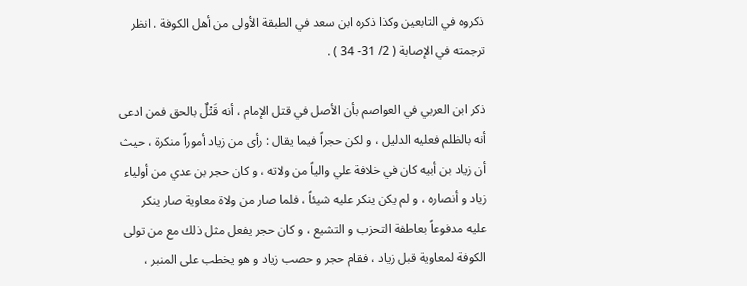ذكروه في التابعين وكذا ذكره ابن سعد في الطبقة الأولى من أهل الكوفة . انظر ترجمته في الإصابة ( 2/ 31- 34 ) .

ذكر ابن العربي في العواصم بأن الأصل في قتل الإمام ، أنه قَتْلٌ بالحق فمن ادعى أنه بالظلم فعليه الدليل ، و لكن حجراً فيما يقال : رأى من زياد أموراً منكرة ، حيث أن زياد بن أبيه كان في خلافة علي والياً من ولاته ، و كان حجر بن عدي من أولياء زياد و أنصاره ، و لم يكن ينكر عليه شيئاً ، فلما صار من ولاة معاوية صار ينكر عليه مدفوعاً بعاطفة التحزب و التشيع ، و كان حجر يفعل مثل ذلك مع من تولى الكوفة لمعاوية قبل زياد ، فقام حجر و حصب زياد و هو يخطب على المنبر ،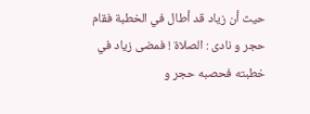حيث أن زياد قد أطال في الخطبة فقام حجر و نادى : الصلاة ! فمضى زياد في خطبته فحصبه حجر و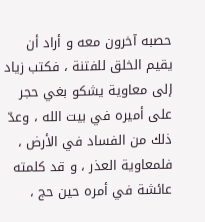حصبه آخرون معه و أراد أن يقيم الخلق للفتنة ، فكتب زياد إلى معاوية يشكو بغي حجر على أميره في بيت الله ، وعدّ ذلك من الفساد في الأرض ، فلمعاوية العذر ، و قد كلمته عائشة في أمره حين حج ،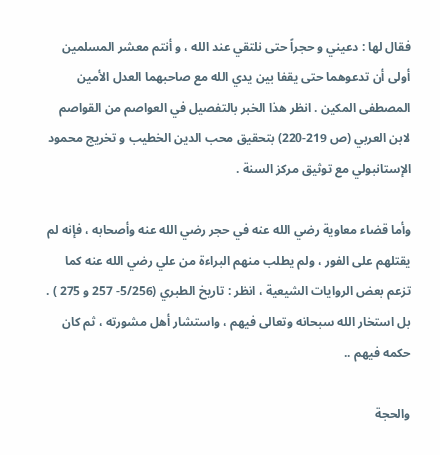فقال لها : دعيني و حجراً حتى نلتقي عند الله ، و أنتم معشر المسلمين أولى أن تدعوهما حتى يقفا بين يدي الله مع صاحبهما العدل الأمين المصطفى المكين . انظر هذا الخبر بالتفصيل في العواصم من القواصم لابن العربي (ص 219-220) بتحقيق محب الدين الخطيب و تخريج محمود الإستانبولي مع توثيق مركز السنة .

وأما قضاء معاوية رضي الله عنه في حجر رضي الله عنه وأصحابه ، فإنه لم يقتلهم على الفور ، ولم يطلب منهم البراءة من علي رضي الله عنه كما تزعم بعض الروايات الشيعية ، انظر : تاريخ الطبري (5/256- 257 و 275 ) . بل استخار الله سبحانه وتعالى فيهم ، واستشار أهل مشورته ، ثم كان حكمه فيهم ..

والحجة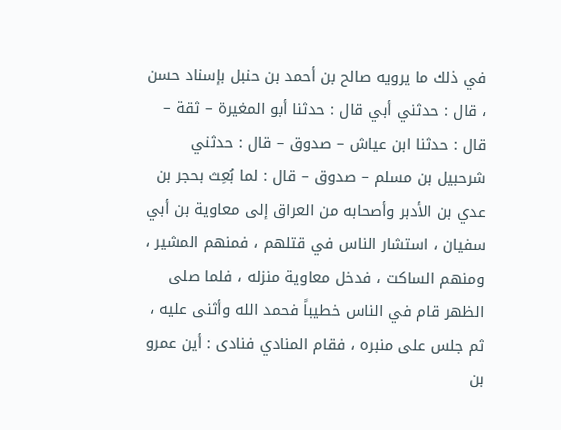في ذلك ما يرويه صالح بن أحمد بن حنبل بإسناد حسن ، قال : حدثني أبي قال : حدثنا أبو المغيرة – ثقة – قال : حدثنا ابن عياش – صدوق – قال : حدثني شرحبيل بن مسلم – صدوق – قال : لما بُعِث بحجر بن عدي بن الأدبر وأصحابه من العراق إلى معاوية بن أبي سفيان ، استشار الناس في قتلهم ، فمنهم المشير ، ومنهم الساكت ، فدخل معاوية منزله ، فلما صلى الظهر قام في الناس خطيباً فحمد الله وأثنى عليه ، ثم جلس على منبره ، فقام المنادي فنادى : أين عمرو بن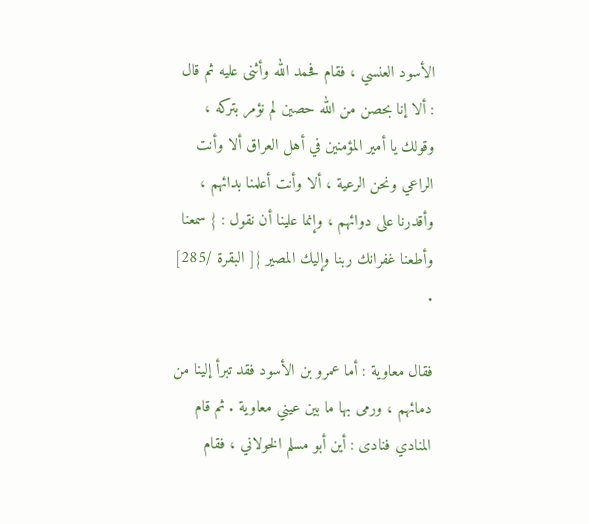الأسود العنسي ، فقام فحمد الله وأثنى عليه ثم قال : ألا إنا بحصن من الله حصين لم نؤمر بتركه ، وقولك يا أمير المؤمنين في أهل العراق ألا وأنت الراعي ونحن الرعية ، ألا وأنت أعلمنا بدائهم ، وأقدرنا على دوائهم ، وإنما علينا أن نقول : { سمعنا وأطعنا غفرانك ربنا وإليك المصير }[ البقرة /285] .

فقال معاوية : أما عمرو بن الأسود فقد تبرأ إلينا من دمائهم ، ورمى بها ما بين عيني معاوية . ثم قام المنادي فنادى : أين أبو مسلم الخولاني ، فقام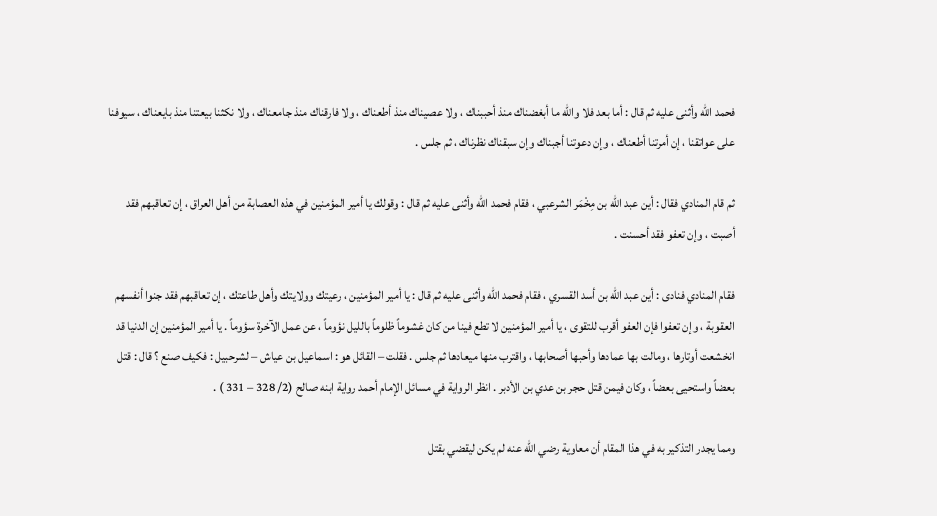فحمد الله وأثنى عليه ثم قال : أما بعد فلا والله ما أبغضناك منذ أحببناك ، ولا عصيناك منذ أطعناك ، ولا فارقناك منذ جامعناك ، ولا نكثنا بيعتنا منذ بايعناك ، سيوفنا على عواتقنا ، إن أمرتنا أطعناك ، وإن دعوتنا أجبناك وإن سبقناك نظرناك ، ثم جلس .

ثم قام المنادي فقال : أين عبد الله بن مِخْمَر الشرعبي ، فقام فحمد الله وأثنى عليه ثم قال : وقولك يا أمير المؤمنين في هذه العصابة من أهل العراق ، إن تعاقبهم فقد أصبت ، وإن تعفو فقد أحسنت .

فقام المنادي فنادى : أين عبد الله بن أسد القسري ، فقام فحمد الله وأثنى عليه ثم قال : يا أمير المؤمنين ، رعيتك وولايتك وأهل طاعتك ، إن تعاقبهم فقد جنوا أنفسهم العقوبة ، وإن تعفوا فإن العفو أقرب للتقوى ، يا أمير المؤمنين لا تطع فينا من كان غشوماً ظلوماً بالليل نؤوماً ، عن عمل الآخرة سؤوماً . يا أمير المؤمنين إن الدنيا قد انخشعت أوتارها ، ومالت بها عمادها وأحبها أصحابها ، واقترب منها ميعادها ثم جلس . فقلت – القائل هو : اسماعيل بن عياش – لشرحبيل : فكيف صنع ؟ قال : قتل بعضاً واستحيى بعضاً ، وكان فيمن قتل حجر بن عدي بن الأدبر . انظر الرواية في مسائل الإمام أحمد رواية ابنه صالح (2/ 328 – 331 ) .

ومما يجدر التذكير به في هذا المقام أن معاوية رضي الله عنه لم يكن ليقضي بقتل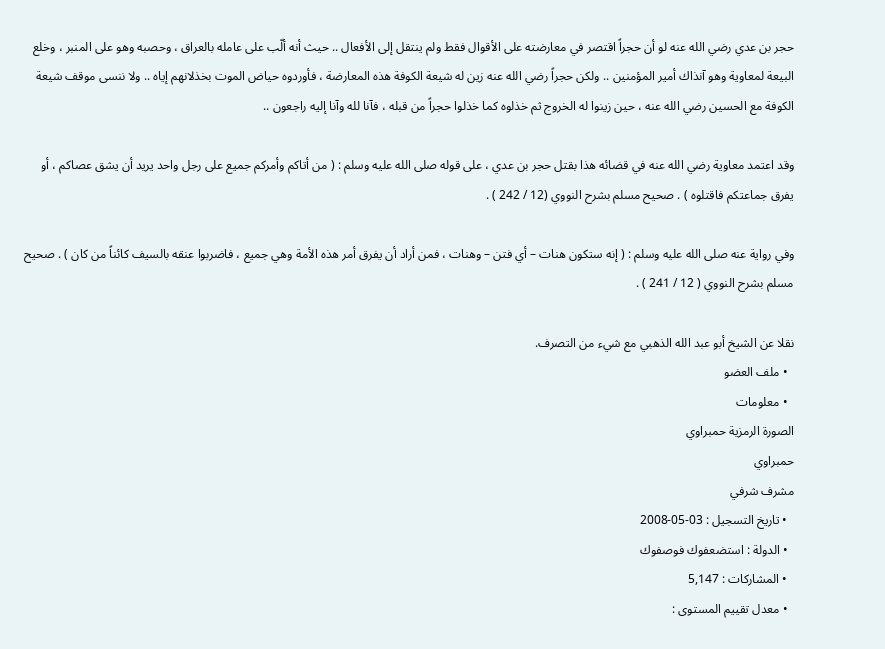حجر بن عدي رضي الله عنه لو أن حجراً اقتصر في معارضته على الأقوال فقط ولم ينتقل إلى الأفعال .. حيث أنه ألّب على عامله بالعراق ، وحصبه وهو على المنبر ، وخلع البيعة لمعاوية وهو آنذاك أمير المؤمنين .. ولكن حجراً رضي الله عنه زين له شيعة الكوفة هذه المعارضة ، فأوردوه حياض الموت بخذلانهم إياه .. ولا ننسى موقف شيعة الكوفة مع الحسين رضي الله عنه ، حين زينوا له الخروج ثم خذلوه كما خذلوا حجراً من قبله ، فآنا لله وآنا إليه راجعون ..

وقد اعتمد معاوية رضي الله عنه في قضائه هذا بقتل حجر بن عدي ، على قوله صلى الله عليه وسلم : ( من أتاكم وأمركم جميع على رجل واحد يريد أن يشق عصاكم ، أو يفرق جماعتكم فاقتلوه ) . صحيح مسلم بشرح النووي (12 / 242 ) .

وفي رواية عنه صلى الله عليه وسلم : ( إنه ستكون هنات – أي فتن – وهنات ، فمن أراد أن يفرق أمر هذه الأمة وهي جميع ، فاضربوا عنقه بالسيف كائناً من كان ) . صحيح مسلم بشرح النووي ( 12 / 241 ) .

نقلا عن الشيخ أبو عبد الله الذهبي مع شيء من التصرف.
  • ملف العضو
  • معلومات
الصورة الرمزية حمبراوي
حمبراوي
مشرف شرفي
  • تاريخ التسجيل : 03-05-2008
  • الدولة : استضعفوك فوصفوك
  • المشاركات : 5,147
  • معدل تقييم المستوى :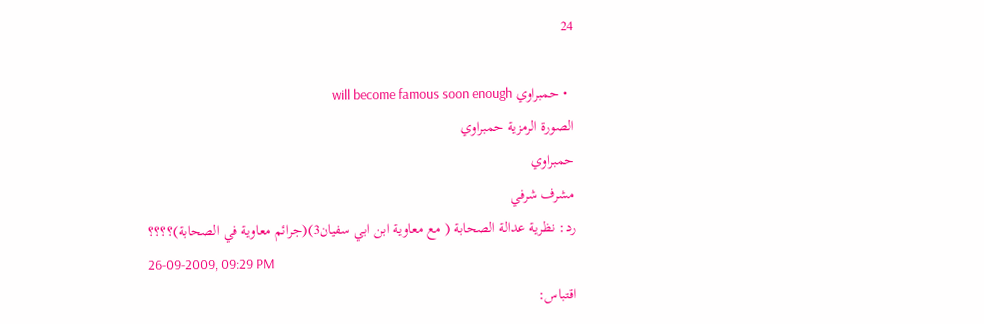24

  • حمبراوي will become famous soon enough
الصورة الرمزية حمبراوي
حمبراوي
مشرف شرفي
رد: نظرية عدالة الصحابة ( مع معاوية ابن ابي سفيان3)(جرائم معاوية في الصحابة)؟؟؟؟
26-09-2009, 09:29 PM
اقتباس: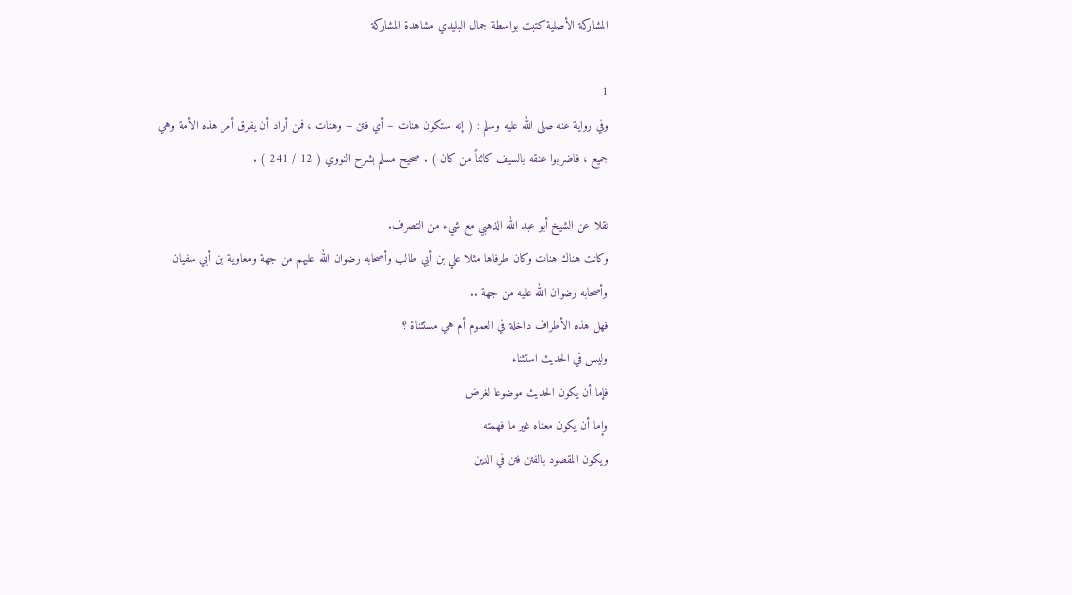المشاركة الأصلية كتبت بواسطة جمال البليدي مشاهدة المشاركة

1
وفي رواية عنه صلى الله عليه وسلم : ( إنه ستكون هنات – أي فتن – وهنات ، فمن أراد أن يفرق أمر هذه الأمة وهي جميع ، فاضربوا عنقه بالسيف كائناً من كان ) . صحيح مسلم بشرح النووي ( 12 / 241 ) .

نقلا عن الشيخ أبو عبد الله الذهبي مع شيء من التصرف.
وكانت هناك هنات وكان طرفاها مثلا علي بن أبي طالب وأصحابه رضوان الله عليهم من جهة ومعاوية بن أبي سفيان وأصحابه رضوان الله عليه من جهة ..
فهل هذه الأطراف داخلة في العموم أم هي مستثناة ؟
وليس في الحديث استثناء
فإما أن يكون الحديث موضوعا لغرض
وإما أن يكون معناه غير ما فهمته
ويكون المقصود بالفتن فتن في الدين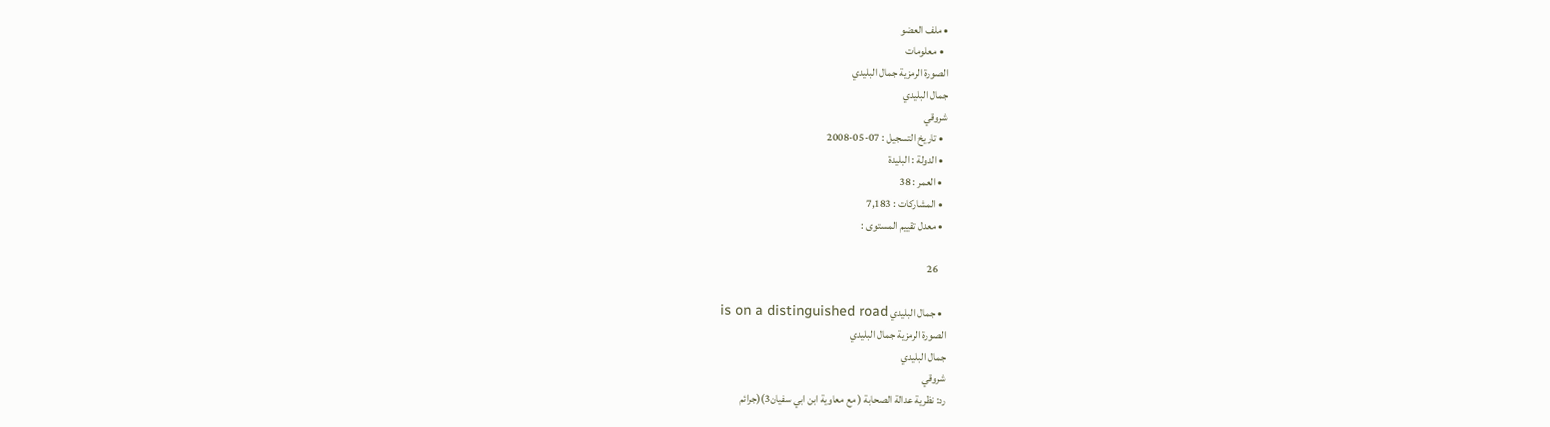• ملف العضو
  • معلومات
الصورة الرمزية جمال البليدي
جمال البليدي
شروقي
  • تاريخ التسجيل : 07-05-2008
  • الدولة : البليدة
  • العمر : 38
  • المشاركات : 7,183
  • معدل تقييم المستوى :

    26

  • جمال البليدي is on a distinguished road
الصورة الرمزية جمال البليدي
جمال البليدي
شروقي
رد: نظرية عدالة الصحابة ( مع معاوية ابن ابي سفيان3)(جرائم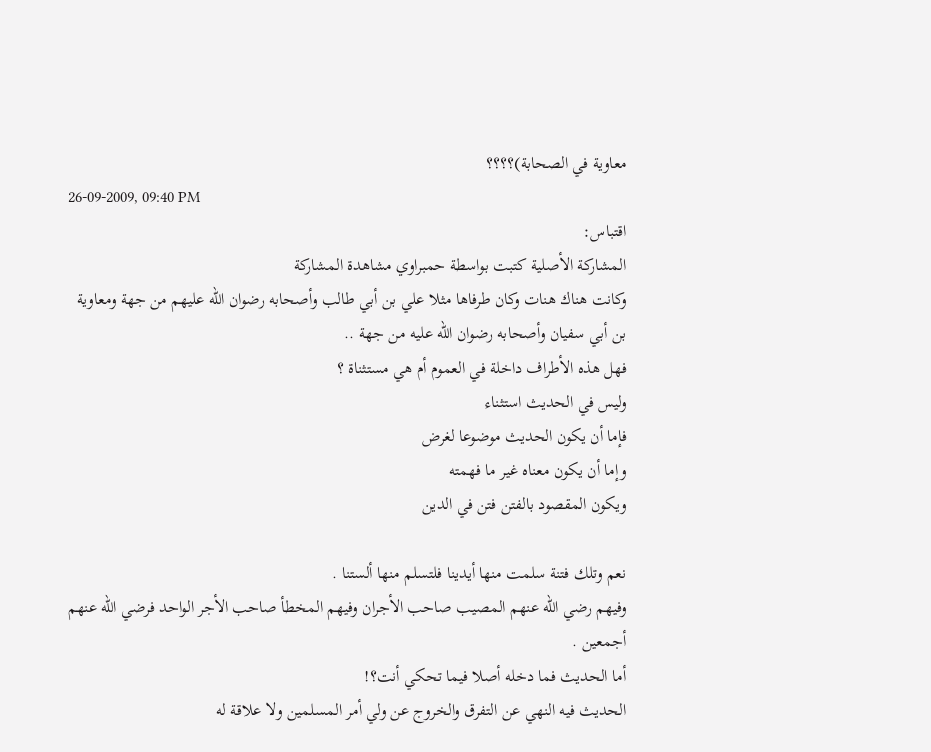معاوية في الصحابة)؟؟؟؟
26-09-2009, 09:40 PM
اقتباس:
المشاركة الأصلية كتبت بواسطة حمبراوي مشاهدة المشاركة
وكانت هناك هنات وكان طرفاها مثلا علي بن أبي طالب وأصحابه رضوان الله عليهم من جهة ومعاوية بن أبي سفيان وأصحابه رضوان الله عليه من جهة ..
فهل هذه الأطراف داخلة في العموم أم هي مستثناة ؟
وليس في الحديث استثناء
فإما أن يكون الحديث موضوعا لغرض
وإما أن يكون معناه غير ما فهمته
ويكون المقصود بالفتن فتن في الدين

نعم وتلك فتنة سلمت منها أيدينا فلتسلم منها ألستنا .
وفيهم رضي الله عنهم المصيب صاحب الأجران وفيهم المخطأ صاحب الأجر الواحد فرضي الله عنهم أجمعين .
أما الحديث فما دخله أصلا فيما تحكي أنت؟!
الحديث فيه النهي عن التفرق والخروج عن ولي أمر المسلمين ولا علاقة له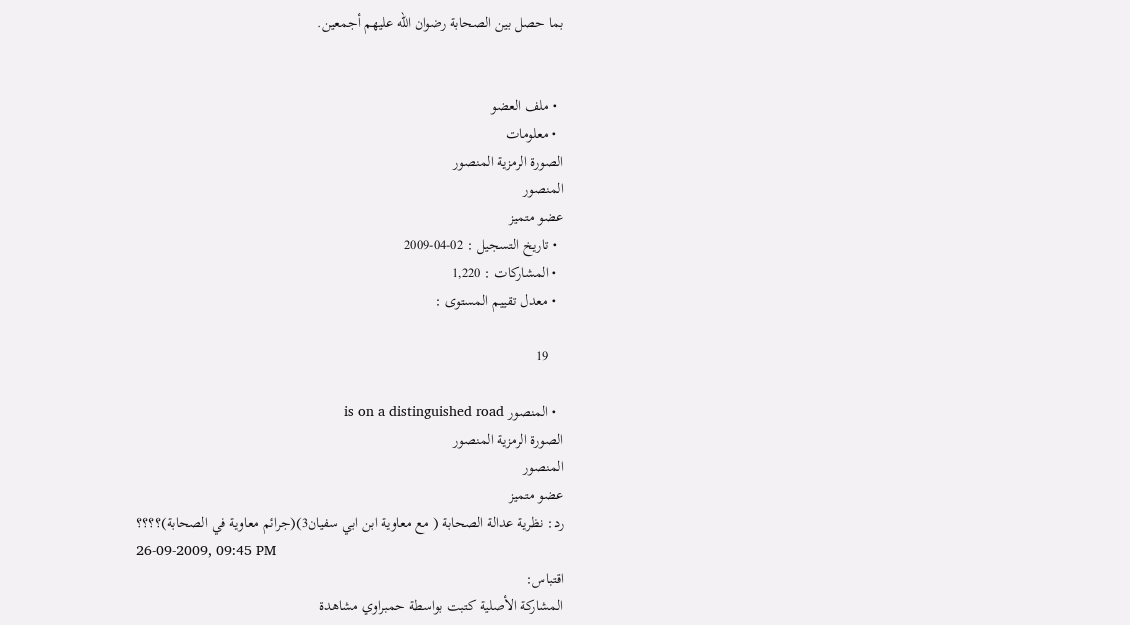بما حصل بين الصحابة رضوان الله عليهم أجمعين.


  • ملف العضو
  • معلومات
الصورة الرمزية المنصور
المنصور
عضو متميز
  • تاريخ التسجيل : 02-04-2009
  • المشاركات : 1,220
  • معدل تقييم المستوى :

    19

  • المنصور is on a distinguished road
الصورة الرمزية المنصور
المنصور
عضو متميز
رد: نظرية عدالة الصحابة ( مع معاوية ابن ابي سفيان3)(جرائم معاوية في الصحابة)؟؟؟؟
26-09-2009, 09:45 PM
اقتباس:
المشاركة الأصلية كتبت بواسطة حمبراوي مشاهدة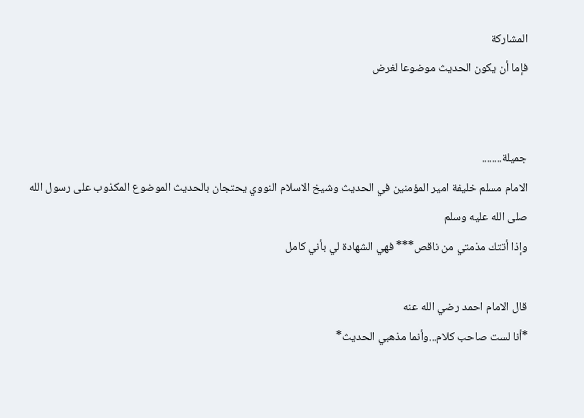المشاركة
فإما أن يكون الحديث موضوعا لغرض


جميلة........
الامام مسلم خليفة امير المؤمنين في الحديث وشيخ الاسلام النووي يحتجان بالحديث الموضوع المكذوب على رسول الله صلى الله عليه وسلم
وإذا أتتك مذمتي من ناقص*** فهي الشهادة لي بأني كامل

قال الامام احمد رضي الله عنه
*أنا لست صاحب كلام...وأنما مذهبي الحديث*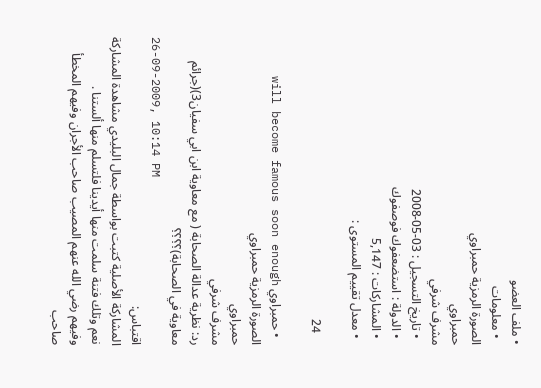• ملف العضو
  • معلومات
الصورة الرمزية حمبراوي
حمبراوي
مشرف شرفي
  • تاريخ التسجيل : 03-05-2008
  • الدولة : استضعفوك فوصفوك
  • المشاركات : 5,147
  • معدل تقييم المستوى :

    24

  • حمبراوي will become famous soon enough
الصورة الرمزية حمبراوي
حمبراوي
مشرف شرفي
رد: نظرية عدالة الصحابة ( مع معاوية ابن ابي سفيان3)(جرائم معاوية في الصحابة)؟؟؟؟
26-09-2009, 10:14 PM
اقتباس:
المشاركة الأصلية كتبت بواسطة جمال البليدي مشاهدة المشاركة
نعم وتلك فتنة سلمت منها أيدينا فلتسلم منها ألستنا .
وفيهم رضي الله عنهم المصيب صاحب الأجران وفيهم المخطأ صاحب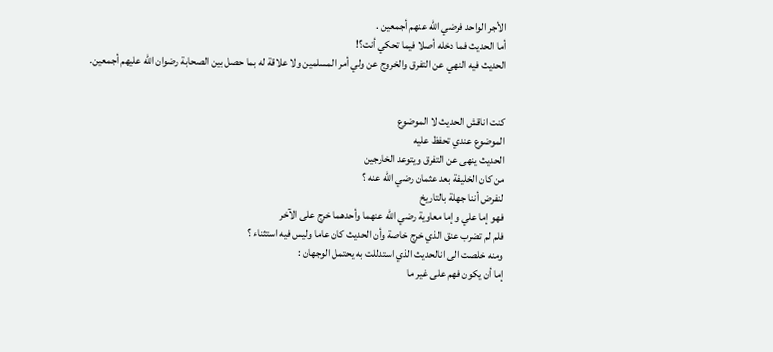الأجر الواحد فرضي الله عنهم أجمعين .
أما الحديث فما دخله أصلا فيما تحكي أنت؟!
الحديث فيه النهي عن التفرق والخروج عن ولي أمر المسلمين ولا علاقة له بما حصل بين الصحابة رضوان الله عليهم أجمعين.


كنت اناقش الحديث لا الموضوع
الموضوع عندي تحفظ عليه
الحديث ينهى عن التفرق ويتوعد الخارجين
من كان الخليفة بعد عثمان رضي الله عنه ؟
لنفرض أننا جهلة بالتاريخ
فهو إما علي وإما معاوية رضي الله عنهما وأحدهما خرج على الآخر
فلم لم تضرب عنق الذي خرج خاصة وأن الحديث كان عاما وليس فيه استثناء ؟
ومنه خلصت الى انالحديث الذي استدللت به يحتمل الوجهان :
إما أن يكون فهم على غير ما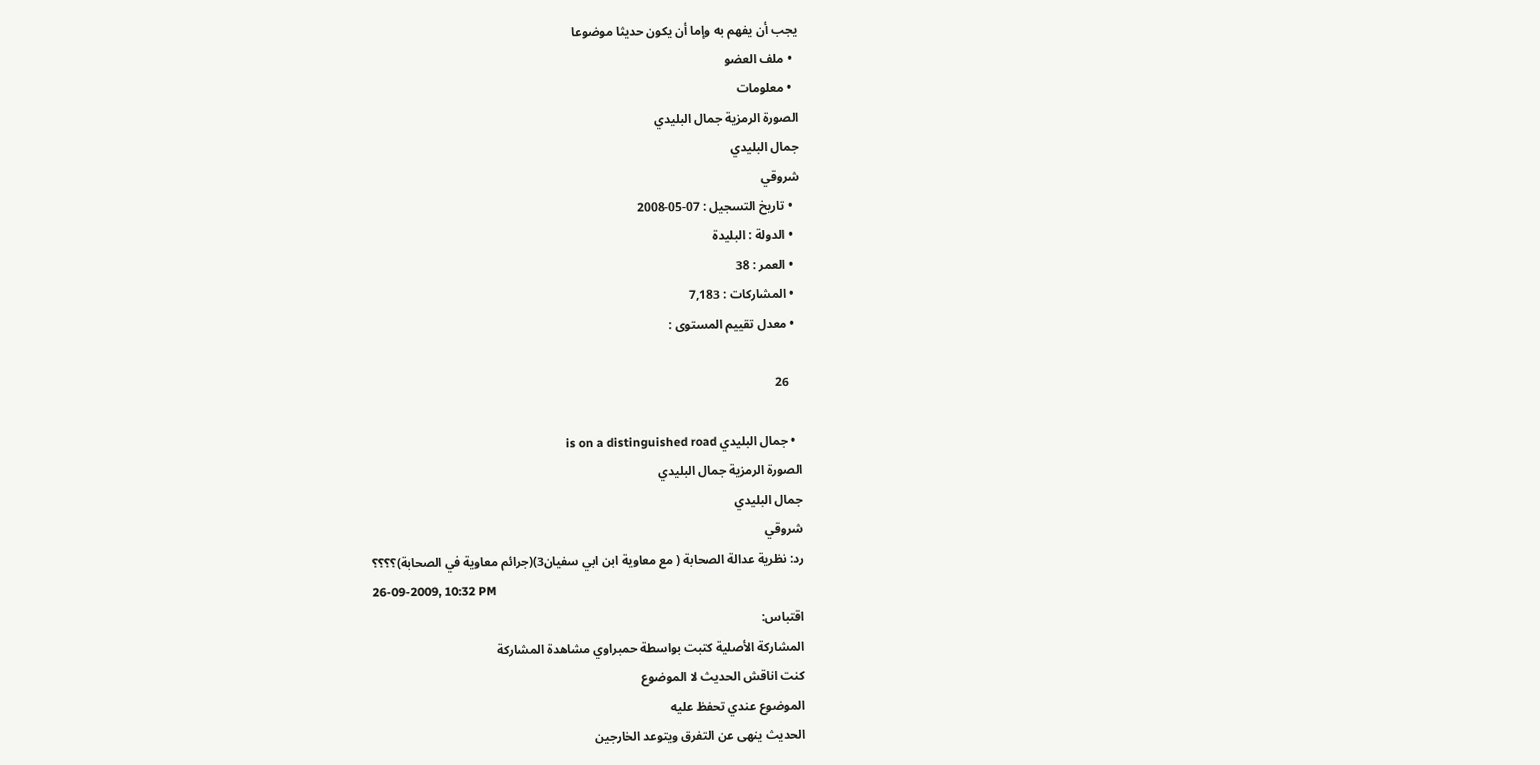يجب أن يفهم به وإما أن يكون حديثا موضوعا
  • ملف العضو
  • معلومات
الصورة الرمزية جمال البليدي
جمال البليدي
شروقي
  • تاريخ التسجيل : 07-05-2008
  • الدولة : البليدة
  • العمر : 38
  • المشاركات : 7,183
  • معدل تقييم المستوى :

    26

  • جمال البليدي is on a distinguished road
الصورة الرمزية جمال البليدي
جمال البليدي
شروقي
رد: نظرية عدالة الصحابة ( مع معاوية ابن ابي سفيان3)(جرائم معاوية في الصحابة)؟؟؟؟
26-09-2009, 10:32 PM
اقتباس:
المشاركة الأصلية كتبت بواسطة حمبراوي مشاهدة المشاركة
كنت اناقش الحديث لا الموضوع
الموضوع عندي تحفظ عليه
الحديث ينهى عن التفرق ويتوعد الخارجين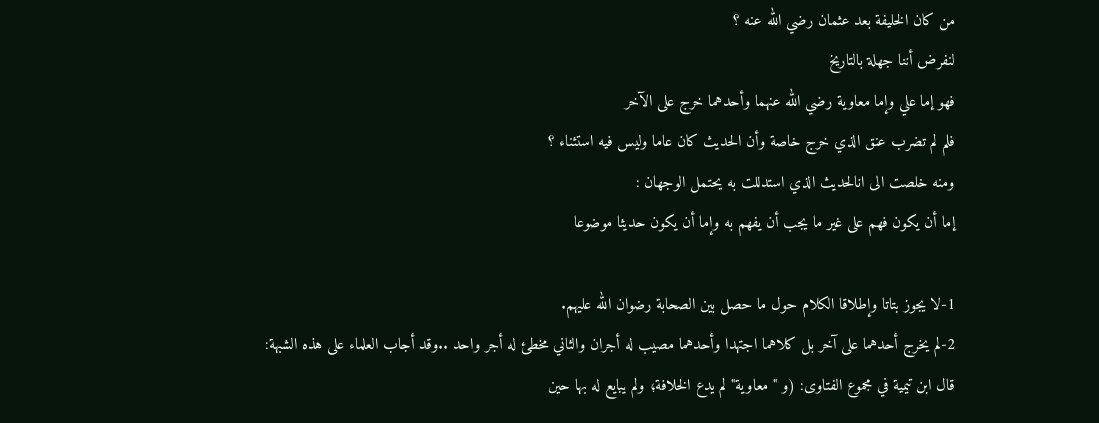من كان الخليفة بعد عثمان رضي الله عنه ؟
لنفرض أننا جهلة بالتاريخ
فهو إما علي وإما معاوية رضي الله عنهما وأحدهما خرج على الآخر
فلم لم تضرب عنق الذي خرج خاصة وأن الحديث كان عاما وليس فيه استثناء ؟
ومنه خلصت الى انالحديث الذي استدللت به يحتمل الوجهان :
إما أن يكون فهم على غير ما يجب أن يفهم به وإما أن يكون حديثا موضوعا

1-لا يجوز بتاتا وإطلاقا الكلام حول ما حصل بين الصحابة رضوان الله عليهم.
2-لم يخرج أحدهما على آخر بل كلاهما اجتهدا وأحدهما مصيب له أجران والثاني مخطئ له أجر واحد ..وقد أجاب العلماء على هذه الشبهة:
قال ابن تيمية في مجموع الفتاوى: (و "معاوية" لم يدع الخلافة؛ ولم يبايع له بها حين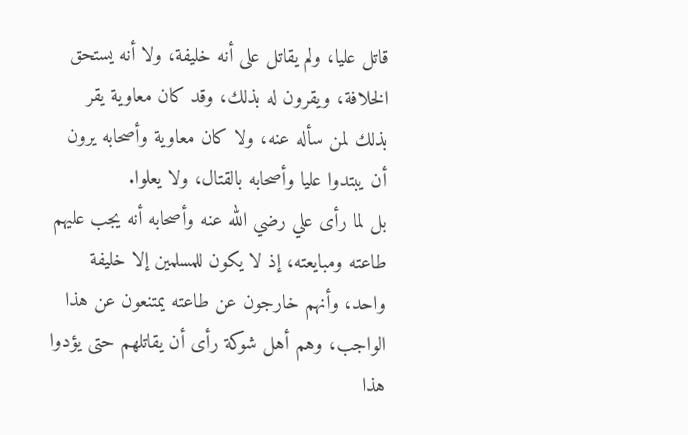قاتل عليا، ولم يقاتل على أنه خليفة، ولا أنه يستحق الخلافة، ويقرون له بذلك، وقد كان معاوية يقر بذلك لمن سأله عنه، ولا كان معاوية وأصحابه يرون أن يبتدوا عليا وأصحابه بالقتال، ولا يعلوا.
بل لما رأى علي رضي الله عنه وأصحابه أنه يجب عليهم طاعته ومبايعته، إذ لا يكون للمسلمين إلا خليفة واحد، وأنهم خارجون عن طاعته يمتنعون عن هذا الواجب، وهم أهل شوكة رأى أن يقاتلهم حتى يؤدوا هذا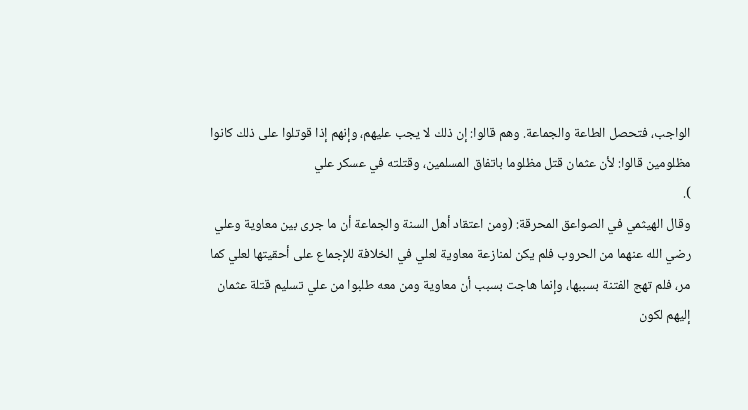الواجب، فتحصل الطاعة والجماعة. وهم قالوا: إن ذلك لا يجب عليهم، وإنهم إذا قوتلوا على ذلك كانوا مظلومين قالوا: لأن عثمان قتل مظلوما باتفاق المسلمين، وقتلته في عسكر علي
).
وقال الهيثمي في الصواعق المحرقة: (ومن اعتقاد أهل السنة والجماعة أن ما جرى بين معاوية وعلي رضي الله عنهما من الحروب فلم يكن لمنازعة معاوية لعلي في الخلافة للإجماع على أحقيتها لعلي كما مر، فلم تهج الفتنة بسببها، وإنما هاجت بسبب أن معاوية ومن معه طلبوا من علي تسليم قتلة عثمان إليهم لكون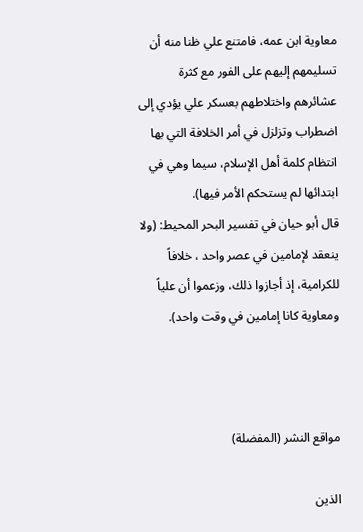معاوية ابن عمه، فامتنع علي ظنا منه أن تسليمهم إليهم على الفور مع كثرة عشائرهم واختلاطهم بعسكر علي يؤدي إلى اضطراب وتزلزل في أمر الخلافة التي بها انتظام كلمة أهل الإسلام، سيما وهي في ابتدائها لم يستحكم الأمر فيها).
قال أبو حيان في تفسير البحر المحيط: (ولا ينعقد لإمامين في عصر واحد ، خلافاً للكرامية، إذ أجازوا ذلك، وزعموا أن علياً ومعاوية كانا إمامين في وقت واحد).



مواقع النشر (المفضلة)

الذين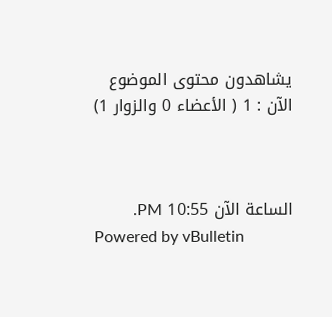يشاهدون محتوى الموضوع الآن : 1 ( الأعضاء 0 والزوار 1)



الساعة الآن 10:55 PM.
Powered by vBulletin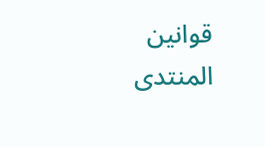قوانين المنتدى